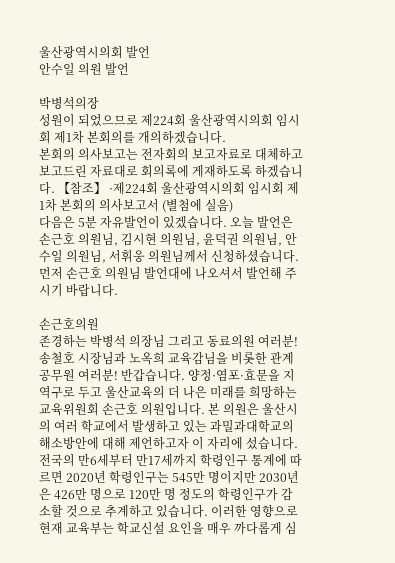울산광역시의회 발언
안수일 의원 발언

박병석의장
성원이 되었으므로 제224회 울산광역시의회 임시회 제1차 본회의를 개의하겠습니다.
본회의 의사보고는 전자회의 보고자료로 대체하고 보고드린 자료대로 회의록에 게재하도록 하겠습니다. 【참조】 ·제224회 울산광역시의회 임시회 제1차 본회의 의사보고서 (별첨에 실음)
다음은 5분 자유발언이 있겠습니다. 오늘 발언은 손근호 의원님, 김시현 의원님, 윤덕권 의원님, 안수일 의원님, 서휘웅 의원님께서 신청하셨습니다. 먼저 손근호 의원님 발언대에 나오셔서 발언해 주시기 바랍니다.

손근호의원
존경하는 박병석 의장님 그리고 동료의원 여러분! 송철호 시장님과 노옥희 교육감님을 비롯한 관계공무원 여러분! 반갑습니다. 양정·염포·효문을 지역구로 두고 울산교육의 더 나은 미래를 희망하는 교육위원회 손근호 의원입니다. 본 의원은 울산시의 여러 학교에서 발생하고 있는 과밀과대학교의 해소방안에 대해 제언하고자 이 자리에 섰습니다. 전국의 만6세부터 만17세까지 학령인구 통계에 따르면 2020년 학령인구는 545만 명이지만 2030년은 426만 명으로 120만 명 정도의 학령인구가 감소할 것으로 추계하고 있습니다. 이러한 영향으로 현재 교육부는 학교신설 요인을 매우 까다롭게 심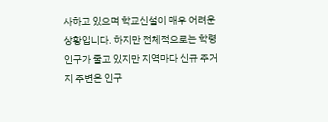사하고 있으며 학교신설이 매우 어려운 상황입니다. 하지만 전체적으로는 학령인구가 줄고 있지만 지역마다 신규 주거지 주변은 인구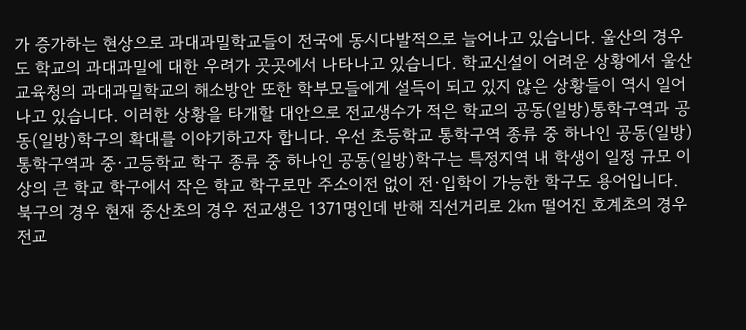가 증가하는 현상으로 과대과밀학교들이 전국에 동시다발적으로 늘어나고 있습니다. 울산의 경우도 학교의 과대과밀에 대한 우려가 곳곳에서 나타나고 있습니다. 학교신설이 어려운 상황에서 울산교육청의 과대과밀학교의 해소방안 또한 학부모들에게 설득이 되고 있지 않은 상황들이 역시 일어나고 있습니다. 이러한 상황을 타개할 대안으로 전교생수가 적은 학교의 공동(일방)통학구역과 공동(일방)학구의 확대를 이야기하고자 합니다. 우선 초등학교 통학구역 종류 중 하나인 공동(일방)통학구역과 중·고등학교 학구 종류 중 하나인 공동(일방)학구는 특정지역 내 학생이 일정 규모 이상의 큰 학교 학구에서 작은 학교 학구로만 주소이전 없이 전·입학이 가능한 학구도 용어입니다. 북구의 경우 현재 중산초의 경우 전교생은 1371명인데 반해 직선거리로 2㎞ 떨어진 호계초의 경우 전교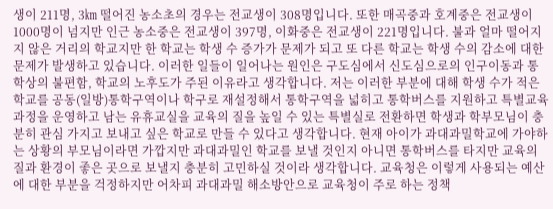생이 211명, 3㎞ 떨어진 농소초의 경우는 전교생이 308명입니다. 또한 매곡중과 호계중은 전교생이 1000명이 넘지만 인근 농소중은 전교생이 397명, 이화중은 전교생이 221명입니다. 불과 얼마 떨어지지 않은 거리의 학교지만 한 학교는 학생 수 증가가 문제가 되고 또 다른 학교는 학생 수의 감소에 대한 문제가 발생하고 있습니다. 이러한 일들이 일어나는 원인은 구도심에서 신도심으로의 인구이동과 통학상의 불편함, 학교의 노후도가 주된 이유라고 생각합니다. 저는 이러한 부분에 대해 학생 수가 적은 학교를 공동(일방)통학구역이나 학구로 재설정해서 통학구역을 넓히고 통학버스를 지원하고 특별교육과정을 운영하고 남는 유휴교실을 교육의 질을 높일 수 있는 특별실로 전환하면 학생과 학부모님이 충분히 관심 가지고 보내고 싶은 학교로 만들 수 있다고 생각합니다. 현재 아이가 과대과밀학교에 가야하는 상황의 부모님이라면 가깝지만 과대과밀인 학교를 보낼 것인지 아니면 통학버스를 타지만 교육의 질과 환경이 좋은 곳으로 보낼지 충분히 고민하실 것이라 생각합니다. 교육청은 이렇게 사용되는 예산에 대한 부분을 걱정하지만 어차피 과대과밀 해소방안으로 교육청이 주로 하는 정책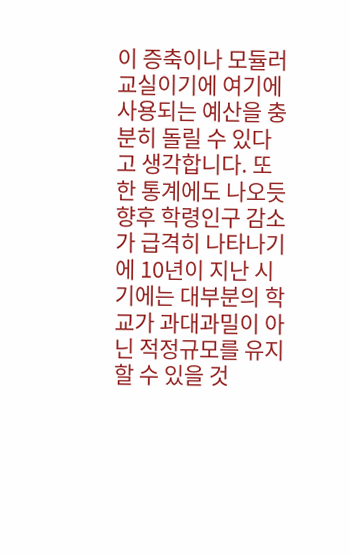이 증축이나 모듈러교실이기에 여기에 사용되는 예산을 충분히 돌릴 수 있다고 생각합니다. 또한 통계에도 나오듯 향후 학령인구 감소가 급격히 나타나기에 10년이 지난 시기에는 대부분의 학교가 과대과밀이 아닌 적정규모를 유지할 수 있을 것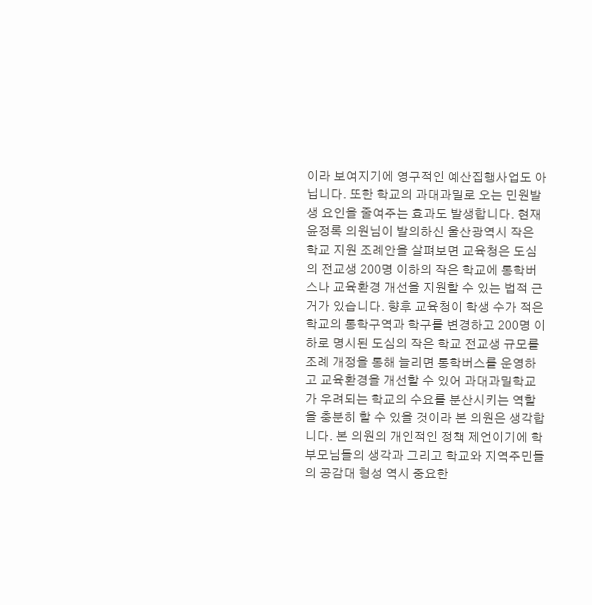이라 보여지기에 영구적인 예산집행사업도 아닙니다. 또한 학교의 과대과밀로 오는 민원발생 요인을 줄여주는 효과도 발생합니다. 현재 윤정록 의원님이 발의하신 울산광역시 작은 학교 지원 조례안을 살펴보면 교육청은 도심의 전교생 200명 이하의 작은 학교에 통학버스나 교육환경 개선을 지원할 수 있는 법적 근거가 있습니다. 향후 교육청이 학생 수가 적은 학교의 통학구역과 학구를 변경하고 200명 이하로 명시된 도심의 작은 학교 전교생 규모를 조례 개정을 통해 늘리면 통학버스를 운영하고 교육환경을 개선할 수 있어 과대과밀학교가 우려되는 학교의 수요를 분산시키는 역할을 충분히 할 수 있을 것이라 본 의원은 생각합니다. 본 의원의 개인적인 정책 제언이기에 학부모님들의 생각과 그리고 학교와 지역주민들의 공감대 형성 역시 중요한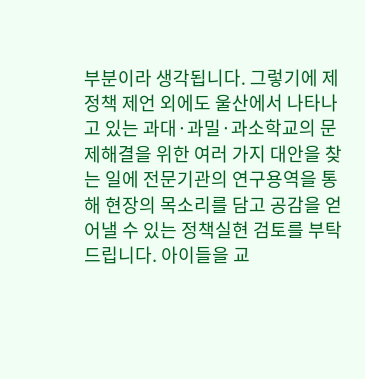부분이라 생각됩니다. 그렇기에 제 정책 제언 외에도 울산에서 나타나고 있는 과대·과밀·과소학교의 문제해결을 위한 여러 가지 대안을 찾는 일에 전문기관의 연구용역을 통해 현장의 목소리를 담고 공감을 얻어낼 수 있는 정책실현 검토를 부탁드립니다. 아이들을 교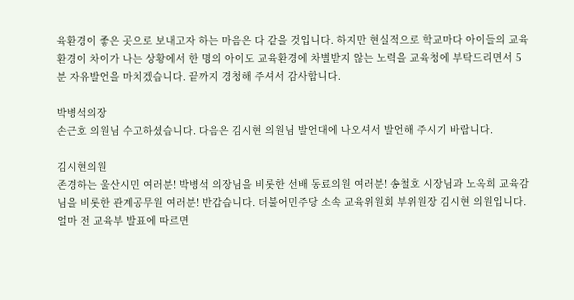육환경이 좋은 곳으로 보내고자 하는 마음은 다 같을 것입니다. 하지만 현실적으로 학교마다 아이들의 교육환경이 차이가 나는 상황에서 한 명의 아이도 교육환경에 차별받지 않는 노력을 교육청에 부탁드리면서 5분 자유발언을 마치겠습니다. 끝까지 경청해 주셔서 감사합니다.

박병석의장
손근호 의원님 수고하셨습니다. 다음은 김시현 의원님 발언대에 나오셔서 발언해 주시기 바랍니다.

김시현의원
존경하는 울산시민 여러분! 박병석 의장님을 비롯한 선배 동료의원 여러분! 송철호 시장님과 노옥희 교육감님을 비롯한 관계공무원 여러분! 반갑습니다. 더불어민주당 소속 교육위원회 부위원장 김시현 의원입니다. 얼마 전 교육부 발표에 따르면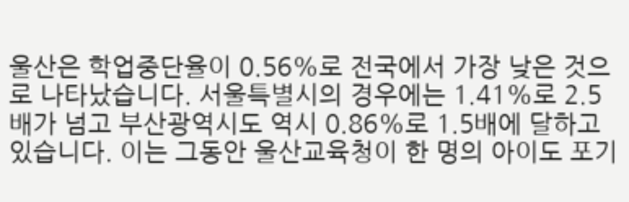울산은 학업중단율이 0.56%로 전국에서 가장 낮은 것으로 나타났습니다. 서울특별시의 경우에는 1.41%로 2.5배가 넘고 부산광역시도 역시 0.86%로 1.5배에 달하고 있습니다. 이는 그동안 울산교육청이 한 명의 아이도 포기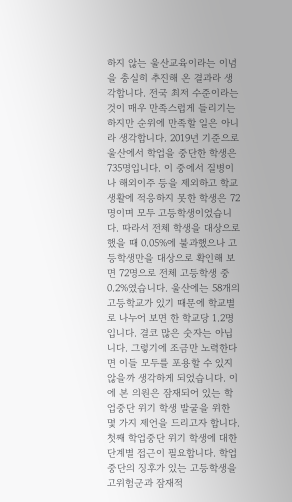하지 않는 울산교육이라는 이념을 충실히 추진해 온 결과라 생각합니다. 전국 최저 수준이라는 것이 매우 만족스럽게 들리기는 하지만 순위에 만족할 일은 아니라 생각합니다. 2019년 기준으로 울산에서 학업을 중단한 학생은 735명입니다. 이 중에서 질병이나 해외이주 등을 제외하고 학교생활에 적응하지 못한 학생은 72명이며 모두 고등학생이었습니다. 따라서 전체 학생을 대상으로 했을 때 0.05%에 불과했으나 고등학생만을 대상으로 확인해 보면 72명으로 전체 고등학생 중 0.2%였습니다. 울산에는 58개의 고등학교가 있기 때문에 학교별로 나누어 보면 한 학교당 1.2명입니다. 결코 많은 숫자는 아닙니다. 그렇기에 조금만 노력한다면 이들 모두를 포용할 수 있지 않을까 생각하게 되었습니다. 이에 본 의원은 잠재되어 있는 학업중단 위기 학생 발굴을 위한 몇 가지 제언을 드리고자 합니다. 첫째 학업중단 위기 학생에 대한 단계별 접근이 필요합니다. 학업중단의 징후가 있는 고등학생을 고위험군과 잠재적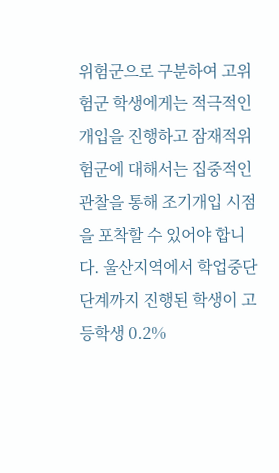위험군으로 구분하여 고위험군 학생에게는 적극적인 개입을 진행하고 잠재적위험군에 대해서는 집중적인 관찰을 통해 조기개입 시점을 포착할 수 있어야 합니다. 울산지역에서 학업중단 단계까지 진행된 학생이 고등학생 0.2%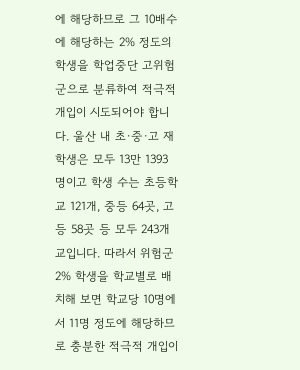에 해당하므로 그 10배수에 해당하는 2% 정도의 학생을 학업중단 고위험군으로 분류하여 적극적 개입이 시도되어야 합니다. 울산 내 초·중·고 재학생은 모두 13만 1393명이고 학생 수는 초등학교 121개, 중등 64곳, 고등 58곳 등 모두 243개교입니다. 따라서 위험군 2% 학생을 학교별로 배치해 보면 학교당 10명에서 11명 정도에 해당하므로 충분한 적극적 개입이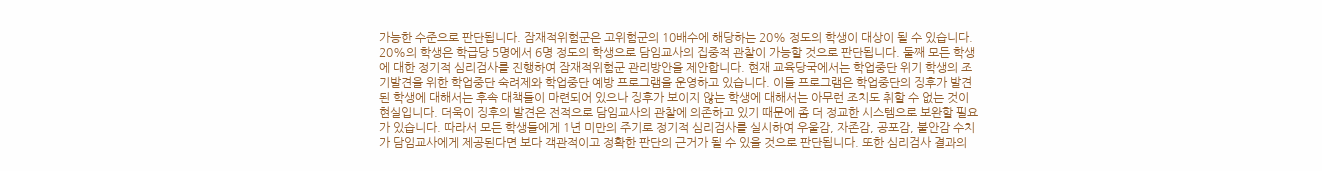가능한 수준으로 판단됩니다. 잠재적위험군은 고위험군의 10배수에 해당하는 20% 정도의 학생이 대상이 될 수 있습니다. 20%의 학생은 학급당 5명에서 6명 정도의 학생으로 담임교사의 집중적 관찰이 가능할 것으로 판단됩니다. 둘째 모든 학생에 대한 정기적 심리검사를 진행하여 잠재적위험군 관리방안을 제안합니다. 현재 교육당국에서는 학업중단 위기 학생의 조기발견을 위한 학업중단 숙려제와 학업중단 예방 프로그램을 운영하고 있습니다. 이들 프로그램은 학업중단의 징후가 발견된 학생에 대해서는 후속 대책들이 마련되어 있으나 징후가 보이지 않는 학생에 대해서는 아무런 조치도 취할 수 없는 것이 현실입니다. 더욱이 징후의 발견은 전적으로 담임교사의 관찰에 의존하고 있기 때문에 좀 더 정교한 시스템으로 보완할 필요가 있습니다. 따라서 모든 학생들에게 1년 미만의 주기로 정기적 심리검사를 실시하여 우울감, 자존감, 공포감, 불안감 수치가 담임교사에게 제공된다면 보다 객관적이고 정확한 판단의 근거가 될 수 있을 것으로 판단됩니다. 또한 심리검사 결과의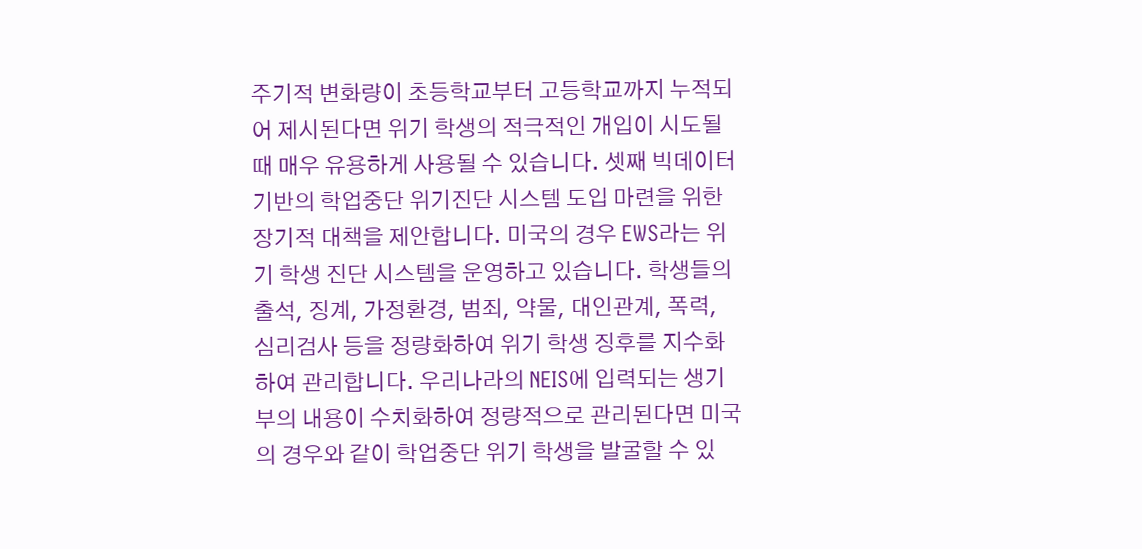주기적 변화량이 초등학교부터 고등학교까지 누적되어 제시된다면 위기 학생의 적극적인 개입이 시도될 때 매우 유용하게 사용될 수 있습니다. 셋째 빅데이터 기반의 학업중단 위기진단 시스템 도입 마련을 위한 장기적 대책을 제안합니다. 미국의 경우 EWS라는 위기 학생 진단 시스템을 운영하고 있습니다. 학생들의 출석, 징계, 가정환경, 범죄, 약물, 대인관계, 폭력, 심리검사 등을 정량화하여 위기 학생 징후를 지수화하여 관리합니다. 우리나라의 NEIS에 입력되는 생기부의 내용이 수치화하여 정량적으로 관리된다면 미국의 경우와 같이 학업중단 위기 학생을 발굴할 수 있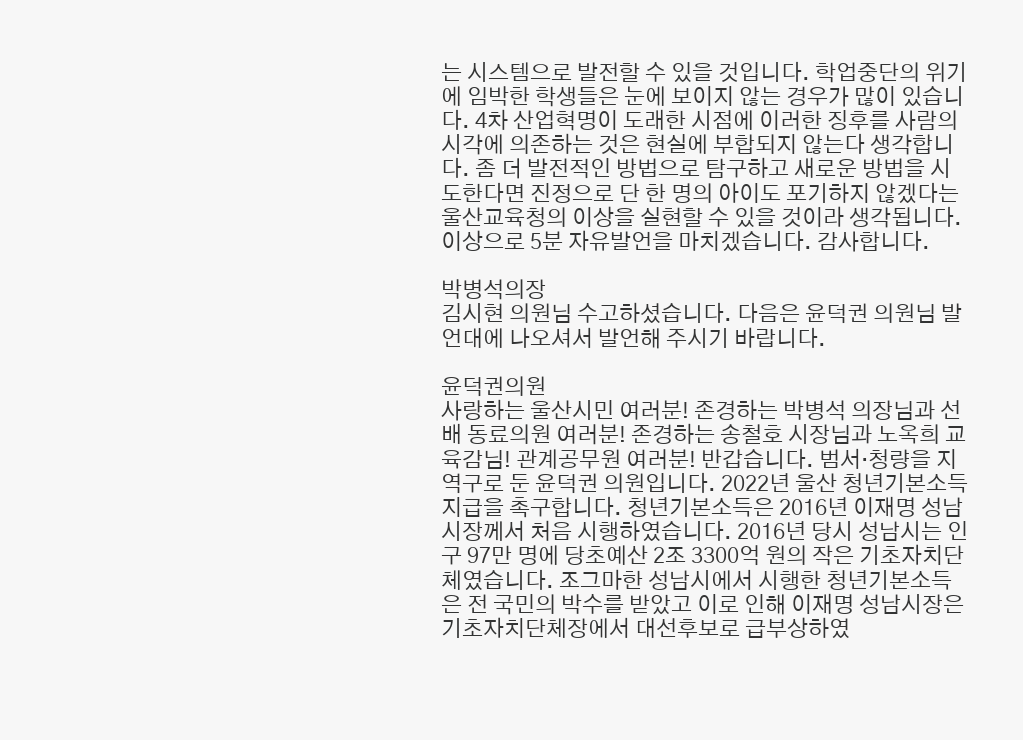는 시스템으로 발전할 수 있을 것입니다. 학업중단의 위기에 임박한 학생들은 눈에 보이지 않는 경우가 많이 있습니다. 4차 산업혁명이 도래한 시점에 이러한 징후를 사람의 시각에 의존하는 것은 현실에 부합되지 않는다 생각합니다. 좀 더 발전적인 방법으로 탐구하고 새로운 방법을 시도한다면 진정으로 단 한 명의 아이도 포기하지 않겠다는 울산교육청의 이상을 실현할 수 있을 것이라 생각됩니다. 이상으로 5분 자유발언을 마치겠습니다. 감사합니다.

박병석의장
김시현 의원님 수고하셨습니다. 다음은 윤덕권 의원님 발언대에 나오셔서 발언해 주시기 바랍니다.

윤덕권의원
사랑하는 울산시민 여러분! 존경하는 박병석 의장님과 선배 동료의원 여러분! 존경하는 송철호 시장님과 노옥희 교육감님! 관계공무원 여러분! 반갑습니다. 범서·청량을 지역구로 둔 윤덕권 의원입니다. 2022년 울산 청년기본소득 지급을 촉구합니다. 청년기본소득은 2016년 이재명 성남시장께서 처음 시행하였습니다. 2016년 당시 성남시는 인구 97만 명에 당초예산 2조 3300억 원의 작은 기초자치단체였습니다. 조그마한 성남시에서 시행한 청년기본소득은 전 국민의 박수를 받았고 이로 인해 이재명 성남시장은 기초자치단체장에서 대선후보로 급부상하였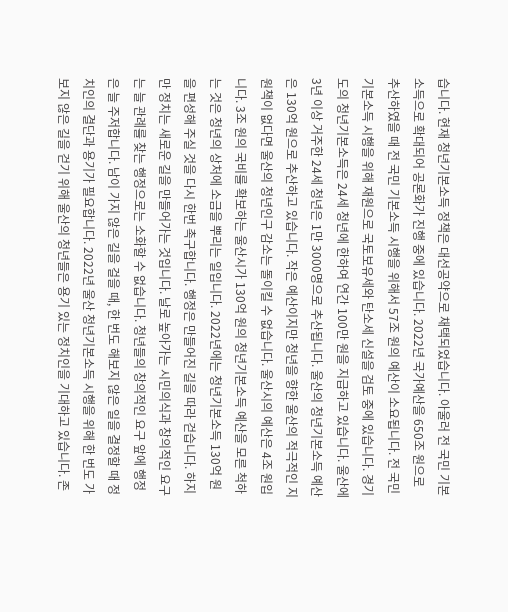습니다. 현재 청년기본소득 정책은 대선공약으로 채택되었습니다. 아울러 전 국민 기본소득으로 확대되어 공론화가 진행 중에 있습니다. 2022년 국가예산을 650조 원으로 추산하였을 때 전 국민 기본소득 시행을 위해서 57조 원의 예산이 소요됩니다. 전 국민 기본소득 시행을 위해 재원으로 국토보유세와 탄소세 신설을 검토 중에 있습니다. 경기도의 청년기본소득은 24세 청년에 한하여 연간 100만 원을 지급하고 있습니다. 울산에 3년 이상 거주한 24세 청년은 1만 3000명으로 추산됩니다. 울산의 청년기본소득 예산은 130억 원으로 추산하고 있습니다. 작은 예산이지만 청년을 향한 울산의 적극적인 지원책이 없다면 울산의 청년인구 감소는 돌이킬 수 없습니다. 울산시의 예산은 4조 원입니다. 3조 원의 국비를 확보하는 울산시가 130억 원의 청년기본소득 예산을 모른 척하는 것은 청년의 상처에 소금을 뿌리는 일입니다. 2022년에는 청년기본소득 130억 원을 편성해 주실 것을 다시 한번 촉구합니다. 행정은 만들어진 길을 따라 걷습니다. 하지만 정치는 새로운 길을 만들어가는 것입니다. 날로 높아가는 시민의식과 창의적인 요구는 늘 관례를 찾는 행정으로는 소화할 수 없습니다. 청년들의 창의적인 요구 앞에 행정은 늘 주저합니다. 남이 가지 않은 길을 걸을 때, 한 번도 해보지 않은 일을 결정할 때 정치인의 결단과 용기가 필요합니다. 2022년 울산 청년기본소득 시행을 위해 한 번도 가보지 않은 길을 걷기 위해 울산의 청년들은 용기 있는 정치인을 기대하고 있습니다. 존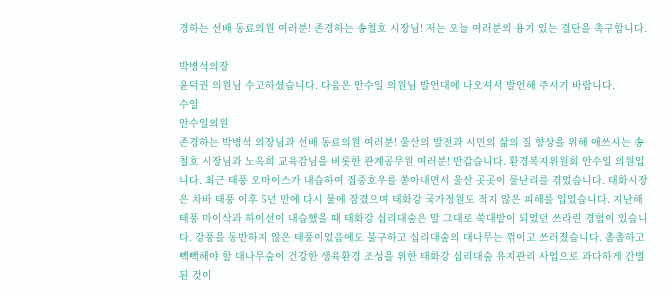경하는 선배 동료의원 여러분! 존경하는 송철호 시장님! 저는 오늘 여러분의 용기 있는 결단을 촉구합니다.

박병석의장
윤덕권 의원님 수고하셨습니다. 다음은 안수일 의원님 발언대에 나오셔서 발언해 주시기 바랍니다.
수일
안수일의원
존경하는 박병석 의장님과 선배 동료의원 여러분! 울산의 발전과 시민의 삶의 질 향상을 위해 애쓰시는 송철호 시장님과 노옥희 교육감님을 비롯한 관계공무원 여러분! 반갑습니다. 환경복지위원회 안수일 의원입니다. 최근 태풍 오마이스가 내습하여 집중호우를 쏟아내면서 울산 곳곳이 물난리를 겪었습니다. 태화시장은 차바 태풍 이후 5년 만에 다시 물에 잠겼으며 태화강 국가정원도 적지 않은 피해를 입었습니다. 지난해 태풍 마이삭과 하이선이 내습했을 때 태화강 십리대숲은 말 그대로 쑥대밭이 되었던 쓰라린 경험이 있습니다. 강풍을 동반하지 않은 태풍이었음에도 불구하고 십리대숲의 대나무는 꺾이고 쓰러졌습니다. 촘촘하고 빽빽해야 할 대나무숲이 건강한 생육환경 조성을 위한 태화강 십리대숲 유지관리 사업으로 과다하게 간벌된 것이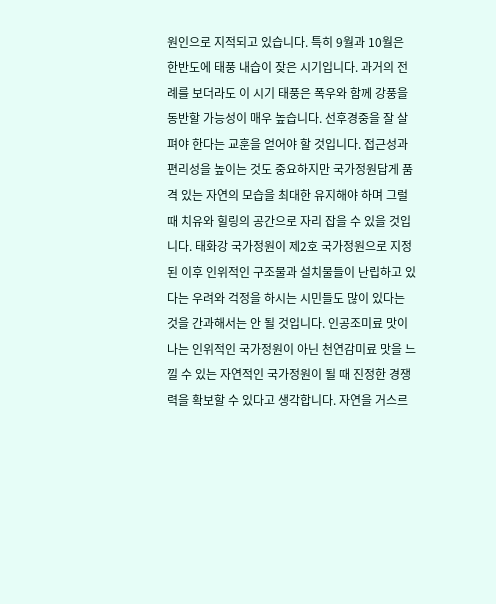원인으로 지적되고 있습니다. 특히 9월과 10월은 한반도에 태풍 내습이 잦은 시기입니다. 과거의 전례를 보더라도 이 시기 태풍은 폭우와 함께 강풍을 동반할 가능성이 매우 높습니다. 선후경중을 잘 살펴야 한다는 교훈을 얻어야 할 것입니다. 접근성과 편리성을 높이는 것도 중요하지만 국가정원답게 품격 있는 자연의 모습을 최대한 유지해야 하며 그럴 때 치유와 힐링의 공간으로 자리 잡을 수 있을 것입니다. 태화강 국가정원이 제2호 국가정원으로 지정된 이후 인위적인 구조물과 설치물들이 난립하고 있다는 우려와 걱정을 하시는 시민들도 많이 있다는 것을 간과해서는 안 될 것입니다. 인공조미료 맛이 나는 인위적인 국가정원이 아닌 천연감미료 맛을 느낄 수 있는 자연적인 국가정원이 될 때 진정한 경쟁력을 확보할 수 있다고 생각합니다. 자연을 거스르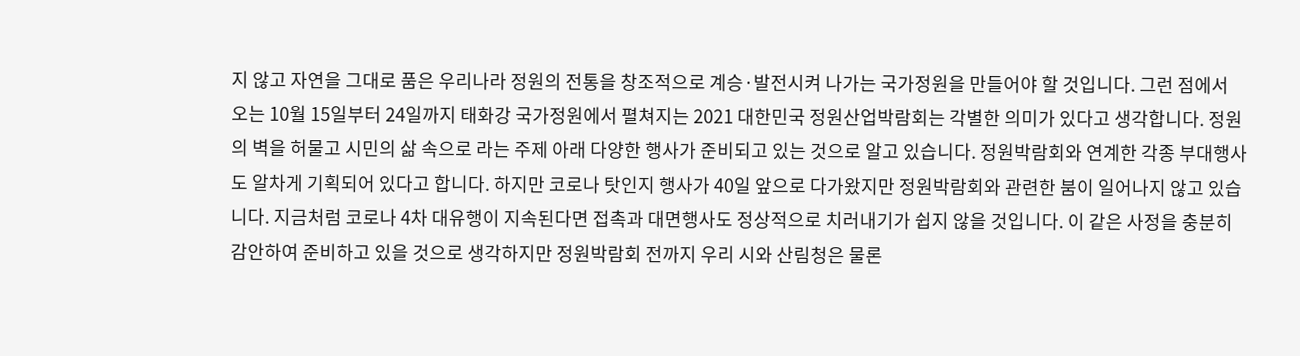지 않고 자연을 그대로 품은 우리나라 정원의 전통을 창조적으로 계승·발전시켜 나가는 국가정원을 만들어야 할 것입니다. 그런 점에서 오는 10월 15일부터 24일까지 태화강 국가정원에서 펼쳐지는 2021 대한민국 정원산업박람회는 각별한 의미가 있다고 생각합니다. 정원의 벽을 허물고 시민의 삶 속으로 라는 주제 아래 다양한 행사가 준비되고 있는 것으로 알고 있습니다. 정원박람회와 연계한 각종 부대행사도 알차게 기획되어 있다고 합니다. 하지만 코로나 탓인지 행사가 40일 앞으로 다가왔지만 정원박람회와 관련한 붐이 일어나지 않고 있습니다. 지금처럼 코로나 4차 대유행이 지속된다면 접촉과 대면행사도 정상적으로 치러내기가 쉽지 않을 것입니다. 이 같은 사정을 충분히 감안하여 준비하고 있을 것으로 생각하지만 정원박람회 전까지 우리 시와 산림청은 물론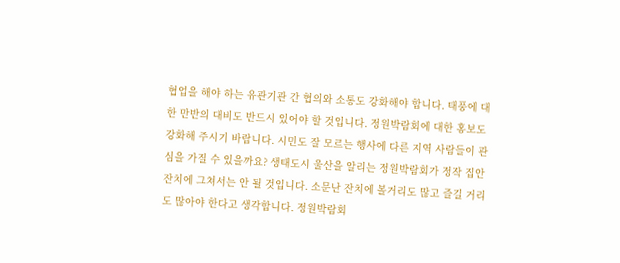협업을 해야 하는 유관기관 간 협의와 소통도 강화해야 합니다. 태풍에 대한 만반의 대비도 반드시 있어야 할 것입니다. 정원박람회에 대한 홍보도 강화해 주시기 바랍니다. 시민도 잘 모르는 행사에 다른 지역 사람들이 관심을 가질 수 있을까요? 생태도시 울산을 알리는 정원박람회가 정작 집안 잔치에 그쳐서는 안 될 것입니다. 소문난 잔치에 볼거리도 많고 즐길 거리도 많아야 한다고 생각합니다. 정원박람회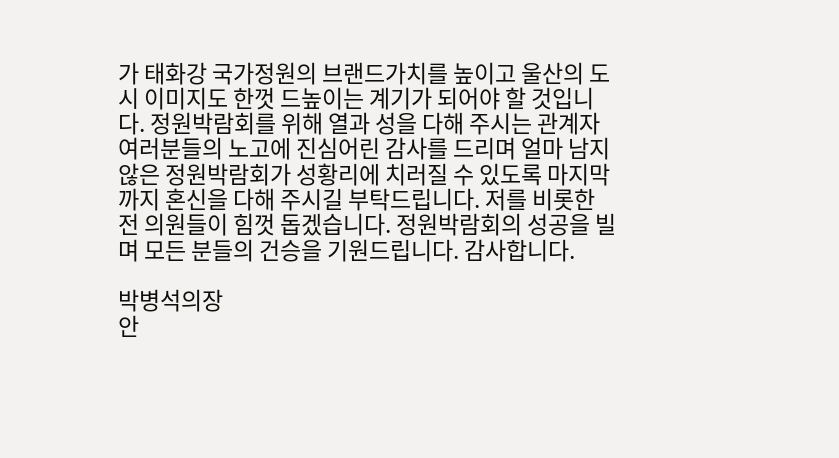가 태화강 국가정원의 브랜드가치를 높이고 울산의 도시 이미지도 한껏 드높이는 계기가 되어야 할 것입니다. 정원박람회를 위해 열과 성을 다해 주시는 관계자 여러분들의 노고에 진심어린 감사를 드리며 얼마 남지 않은 정원박람회가 성황리에 치러질 수 있도록 마지막까지 혼신을 다해 주시길 부탁드립니다. 저를 비롯한 전 의원들이 힘껏 돕겠습니다. 정원박람회의 성공을 빌며 모든 분들의 건승을 기원드립니다. 감사합니다.

박병석의장
안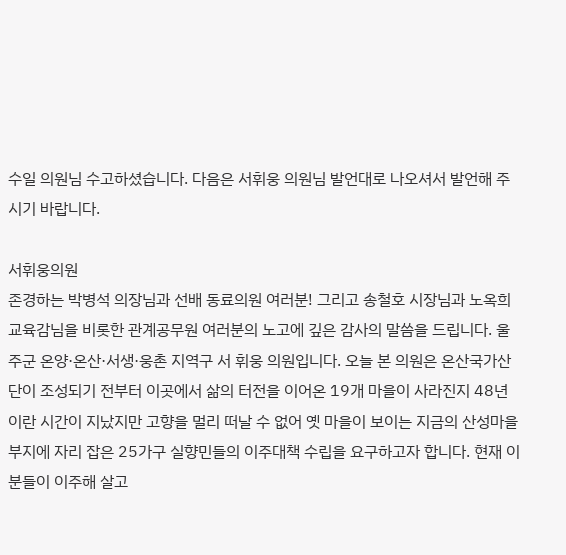수일 의원님 수고하셨습니다. 다음은 서휘웅 의원님 발언대로 나오셔서 발언해 주시기 바랍니다.

서휘웅의원
존경하는 박병석 의장님과 선배 동료의원 여러분! 그리고 송철호 시장님과 노옥희 교육감님을 비롯한 관계공무원 여러분의 노고에 깊은 감사의 말씀을 드립니다. 울주군 온양·온산·서생·웅촌 지역구 서 휘웅 의원입니다. 오늘 본 의원은 온산국가산단이 조성되기 전부터 이곳에서 삶의 터전을 이어온 19개 마을이 사라진지 48년이란 시간이 지났지만 고향을 멀리 떠날 수 없어 옛 마을이 보이는 지금의 산성마을 부지에 자리 잡은 25가구 실향민들의 이주대책 수립을 요구하고자 합니다. 현재 이분들이 이주해 살고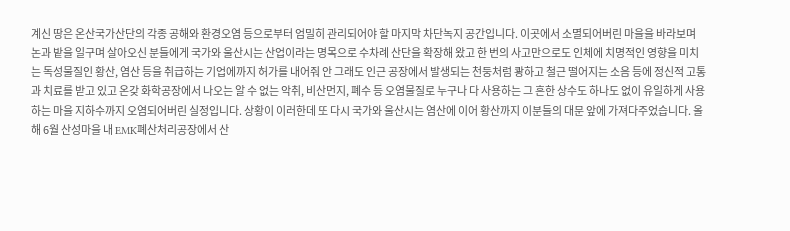계신 땅은 온산국가산단의 각종 공해와 환경오염 등으로부터 엄밀히 관리되어야 할 마지막 차단녹지 공간입니다. 이곳에서 소멸되어버린 마을을 바라보며 논과 밭을 일구며 살아오신 분들에게 국가와 울산시는 산업이라는 명목으로 수차례 산단을 확장해 왔고 한 번의 사고만으로도 인체에 치명적인 영향을 미치는 독성물질인 황산, 염산 등을 취급하는 기업에까지 허가를 내어줘 안 그래도 인근 공장에서 발생되는 천둥처럼 쾅하고 철근 떨어지는 소음 등에 정신적 고통과 치료를 받고 있고 온갖 화학공장에서 나오는 알 수 없는 악취, 비산먼지, 폐수 등 오염물질로 누구나 다 사용하는 그 흔한 상수도 하나도 없이 유일하게 사용하는 마을 지하수까지 오염되어버린 실정입니다. 상황이 이러한데 또 다시 국가와 울산시는 염산에 이어 황산까지 이분들의 대문 앞에 가져다주었습니다. 올해 6월 산성마을 내 EMK폐산처리공장에서 산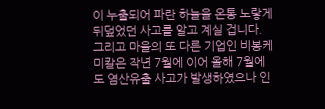이 누출되어 파란 하늘을 온통 노랗게 뒤덮었던 사고를 알고 계실 겁니다. 그리고 마을의 또 다른 기업인 비봉케미칼은 작년 7월에 이어 올해 7월에도 염산유출 사고가 발생하였으나 인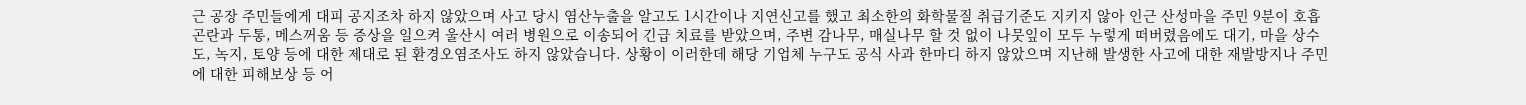근 공장 주민들에게 대피 공지조차 하지 않았으며 사고 당시 염산누출을 알고도 1시간이나 지연신고를 했고 최소한의 화학물질 취급기준도 지키지 않아 인근 산성마을 주민 9분이 호흡곤란과 두통, 메스꺼움 등 증상을 일으켜 울산시 여러 병원으로 이송되어 긴급 치료를 받았으며, 주변 감나무, 매실나무 할 것 없이 나뭇잎이 모두 누렇게 떠버렸음에도 대기, 마을 상수도, 녹지, 토양 등에 대한 제대로 된 환경오염조사도 하지 않았습니다. 상황이 이러한데 해당 기업체 누구도 공식 사과 한마디 하지 않았으며 지난해 발생한 사고에 대한 재발방지나 주민에 대한 피해보상 등 어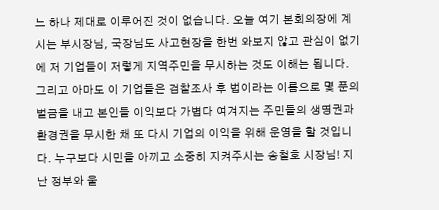느 하나 제대로 이루어진 것이 없습니다. 오늘 여기 본회의장에 계시는 부시장님, 국장님도 사고현장을 한번 와보지 않고 관심이 없기에 저 기업들이 저렇게 지역주민을 무시하는 것도 이해는 됩니다. 그리고 아마도 이 기업들은 검찰조사 후 법이라는 이름으로 몇 푼의 벌금을 내고 본인들 이익보다 가볍다 여겨지는 주민들의 생명권과 환경권을 무시한 채 또 다시 기업의 이익을 위해 운영을 할 것입니다. 누구보다 시민을 아끼고 소중히 지켜주시는 송철호 시장님! 지난 정부와 울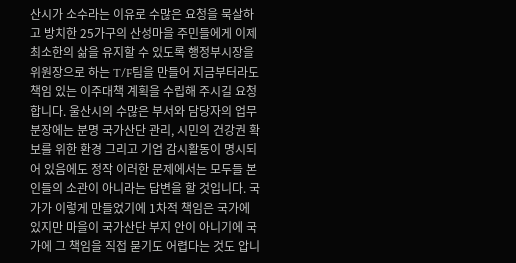산시가 소수라는 이유로 수많은 요청을 묵살하고 방치한 25가구의 산성마을 주민들에게 이제 최소한의 삶을 유지할 수 있도록 행정부시장을 위원장으로 하는 T/F팀을 만들어 지금부터라도 책임 있는 이주대책 계획을 수립해 주시길 요청합니다. 울산시의 수많은 부서와 담당자의 업무 분장에는 분명 국가산단 관리, 시민의 건강권 확보를 위한 환경 그리고 기업 감시활동이 명시되어 있음에도 정작 이러한 문제에서는 모두들 본인들의 소관이 아니라는 답변을 할 것입니다. 국가가 이렇게 만들었기에 1차적 책임은 국가에 있지만 마을이 국가산단 부지 안이 아니기에 국가에 그 책임을 직접 묻기도 어렵다는 것도 압니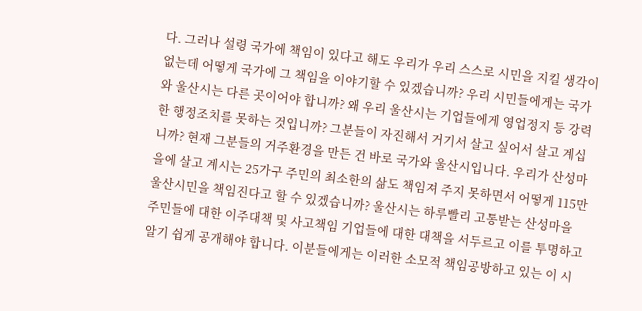다. 그러나 설령 국가에 책임이 있다고 해도 우리가 우리 스스로 시민을 지킬 생각이 없는데 어떻게 국가에 그 책임을 이야기할 수 있겠습니까? 우리 시민들에게는 국가와 울산시는 다른 곳이어야 합니까? 왜 우리 울산시는 기업들에게 영업정지 등 강력한 행정조치를 못하는 것입니까? 그분들이 자진해서 거기서 살고 싶어서 살고 계십니까? 현재 그분들의 거주환경을 만든 건 바로 국가와 울산시입니다. 우리가 산성마을에 살고 계시는 25가구 주민의 최소한의 삶도 책임져 주지 못하면서 어떻게 115만 울산시민을 책임진다고 할 수 있겠습니까? 울산시는 하루빨리 고통받는 산성마을 주민들에 대한 이주대책 및 사고책임 기업들에 대한 대책을 서두르고 이를 투명하고 알기 쉽게 공개해야 합니다. 이분들에게는 이러한 소모적 책임공방하고 있는 이 시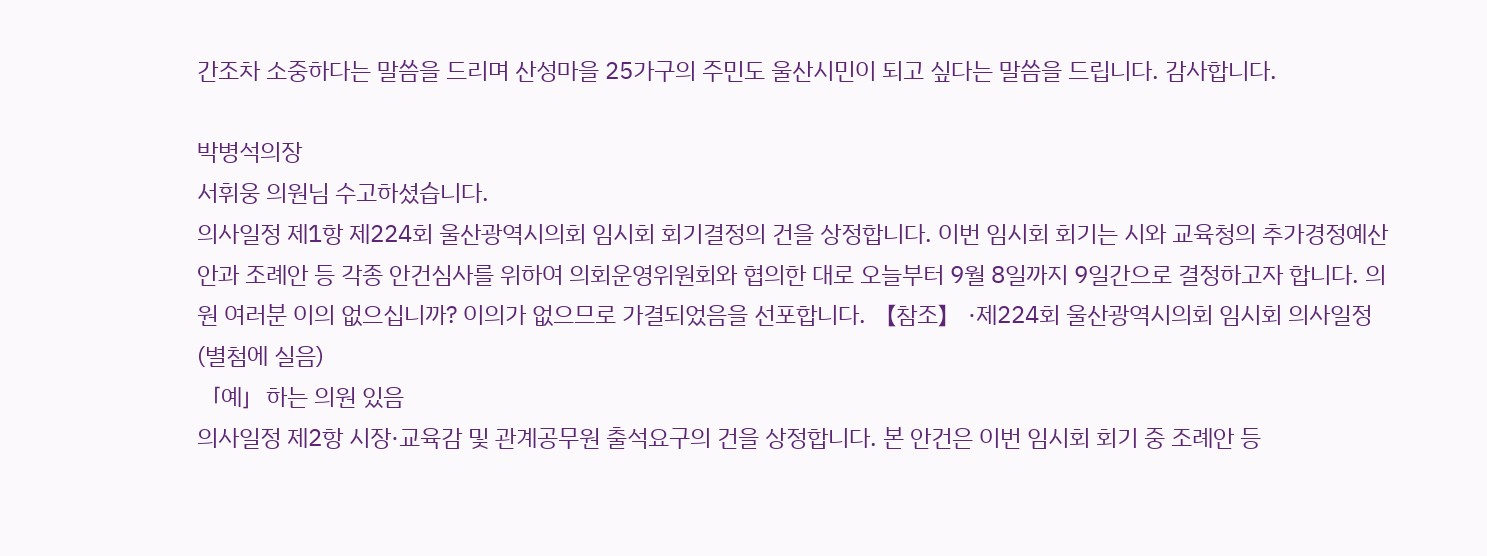간조차 소중하다는 말씀을 드리며 산성마을 25가구의 주민도 울산시민이 되고 싶다는 말씀을 드립니다. 감사합니다.

박병석의장
서휘웅 의원님 수고하셨습니다.
의사일정 제1항 제224회 울산광역시의회 임시회 회기결정의 건을 상정합니다. 이번 임시회 회기는 시와 교육청의 추가경정예산안과 조례안 등 각종 안건심사를 위하여 의회운영위원회와 협의한 대로 오늘부터 9월 8일까지 9일간으로 결정하고자 합니다. 의원 여러분 이의 없으십니까? 이의가 없으므로 가결되었음을 선포합니다. 【참조】 ·제224회 울산광역시의회 임시회 의사일정 (별첨에 실음)
「예」하는 의원 있음
의사일정 제2항 시장·교육감 및 관계공무원 출석요구의 건을 상정합니다. 본 안건은 이번 임시회 회기 중 조례안 등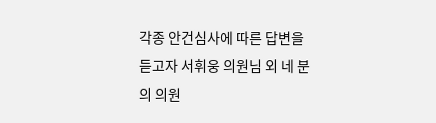각종 안건심사에 따른 답변을 듣고자 서휘웅 의원님 외 네 분의 의원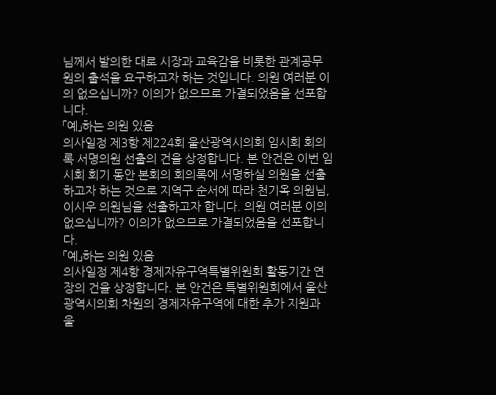님께서 발의한 대로 시장과 교육감을 비롯한 관계공무원의 출석을 요구하고자 하는 것입니다. 의원 여러분 이의 없으십니까? 이의가 없으므로 가결되었음을 선포합니다.
「예」하는 의원 있음
의사일정 제3항 제224회 울산광역시의회 임시회 회의록 서명의원 선출의 건을 상정합니다. 본 안건은 이번 임시회 회기 동안 본회의 회의록에 서명하실 의원을 선출하고자 하는 것으로 지역구 순서에 따라 천기옥 의원님, 이시우 의원님을 선출하고자 합니다. 의원 여러분 이의 없으십니까? 이의가 없으므로 가결되었음을 선포합니다.
「예」하는 의원 있음
의사일정 제4항 경제자유구역특별위원회 활동기간 연장의 건을 상정합니다. 본 안건은 특별위원회에서 울산광역시의회 차원의 경제자유구역에 대한 추가 지원과 울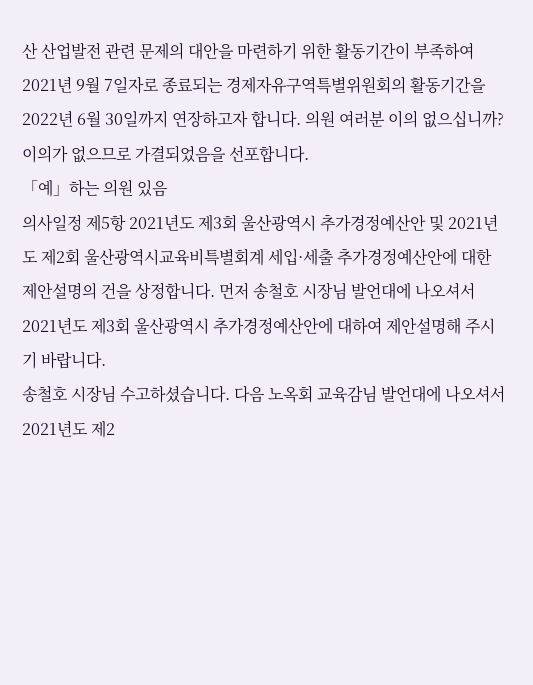산 산업발전 관련 문제의 대안을 마련하기 위한 활동기간이 부족하여 2021년 9월 7일자로 종료되는 경제자유구역특별위원회의 활동기간을 2022년 6월 30일까지 연장하고자 합니다. 의원 여러분 이의 없으십니까? 이의가 없으므로 가결되었음을 선포합니다.
「예」하는 의원 있음
의사일정 제5항 2021년도 제3회 울산광역시 추가경정예산안 및 2021년도 제2회 울산광역시교육비특별회계 세입·세출 추가경정예산안에 대한 제안설명의 건을 상정합니다. 먼저 송철호 시장님 발언대에 나오셔서 2021년도 제3회 울산광역시 추가경정예산안에 대하여 제안설명해 주시기 바랍니다.
송철호 시장님 수고하셨습니다. 다음 노옥회 교육감님 발언대에 나오셔서 2021년도 제2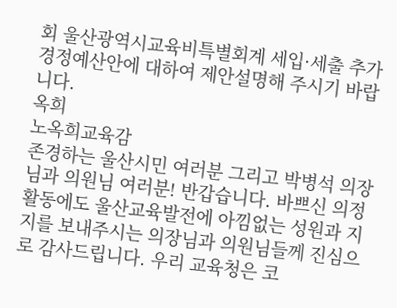회 울산광역시교육비특별회계 세입·세출 추가경정예산안에 대하여 제안설명해 주시기 바랍니다.
옥희
노옥희교육감
존경하는 울산시민 여러분 그리고 박병석 의장님과 의원님 여러분! 반갑습니다. 바쁘신 의정활동에도 울산교육발전에 아낌없는 성원과 지지를 보내주시는 의장님과 의원님들께 진심으로 감사드립니다. 우리 교육청은 코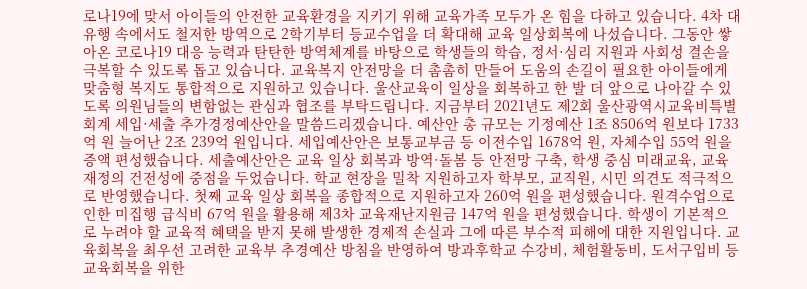로나19에 맞서 아이들의 안전한 교육환경을 지키기 위해 교육가족 모두가 온 힘을 다하고 있습니다. 4차 대유행 속에서도 철저한 방역으로 2학기부터 등교수업을 더 확대해 교육 일상회복에 나섰습니다. 그동안 쌓아온 코로나19 대응 능력과 탄탄한 방역체계를 바탕으로 학생들의 학습, 정서·심리 지원과 사회성 결손을 극복할 수 있도록 돕고 있습니다. 교육복지 안전망을 더 촘촘히 만들어 도움의 손길이 필요한 아이들에게 맞춤형 복지도 통합적으로 지원하고 있습니다. 울산교육이 일상을 회복하고 한 발 더 앞으로 나아갈 수 있도록 의원님들의 변함없는 관심과 협조를 부탁드립니다. 지금부터 2021년도 제2회 울산광역시교육비특별회계 세입·세출 추가경정예산안을 말씀드리겠습니다. 예산안 총 규모는 기정예산 1조 8506억 원보다 1733억 원 늘어난 2조 239억 원입니다. 세입예산안은 보통교부금 등 이전수입 1678억 원, 자체수입 55억 원을 증액 편성했습니다. 세출예산안은 교육 일상 회복과 방역·돌봄 등 안전망 구축, 학생 중심 미래교육, 교육재정의 건전성에 중점을 두었습니다. 학교 현장을 밀착 지원하고자 학부모, 교직원, 시민 의견도 적극적으로 반영했습니다. 첫째 교육 일상 회복을 종합적으로 지원하고자 260억 원을 편성했습니다. 원격수업으로 인한 미집행 급식비 67억 원을 활용해 제3차 교육재난지원금 147억 원을 편성했습니다. 학생이 기본적으로 누려야 할 교육적 혜택을 받지 못해 발생한 경제적 손실과 그에 따른 부수적 피해에 대한 지원입니다. 교육회복을 최우선 고려한 교육부 추경예산 방침을 반영하여 방과후학교 수강비, 체험활동비, 도서구입비 등 교육회복을 위한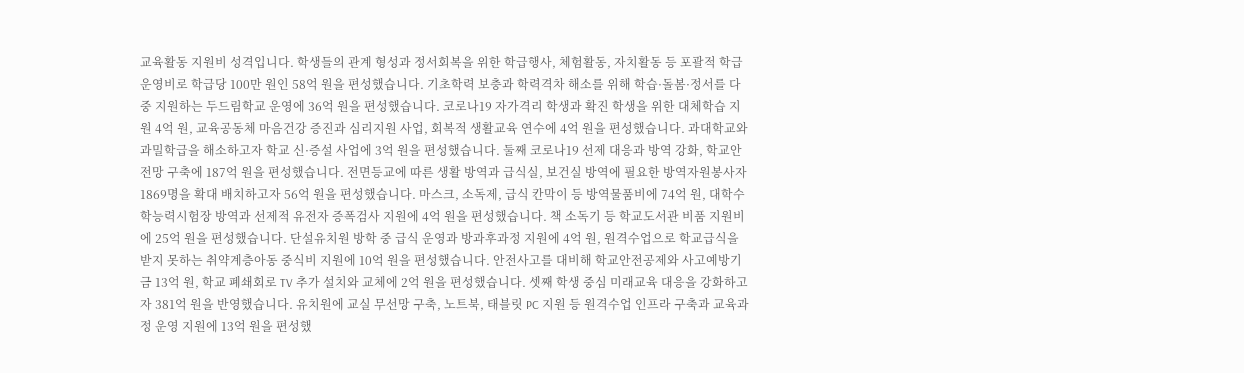교육활동 지원비 성격입니다. 학생들의 관계 형성과 정서회복을 위한 학급행사, 체험활동, 자치활동 등 포괄적 학급 운영비로 학급당 100만 원인 58억 원을 편성했습니다. 기초학력 보충과 학력격차 해소를 위해 학습·돌봄·정서를 다중 지원하는 두드림학교 운영에 36억 원을 편성했습니다. 코로나19 자가격리 학생과 확진 학생을 위한 대체학습 지원 4억 원, 교육공동체 마음건강 증진과 심리지원 사업, 회복적 생활교육 연수에 4억 원을 편성했습니다. 과대학교와 과밀학급을 해소하고자 학교 신·증설 사업에 3억 원을 편성했습니다. 둘째 코로나19 선제 대응과 방역 강화, 학교안전망 구축에 187억 원을 편성했습니다. 전면등교에 따른 생활 방역과 급식실, 보건실 방역에 필요한 방역자원봉사자 1869명을 확대 배치하고자 56억 원을 편성했습니다. 마스크, 소독제, 급식 칸막이 등 방역물품비에 74억 원, 대학수학능력시험장 방역과 선제적 유전자 증폭검사 지원에 4억 원을 편성했습니다. 책 소독기 등 학교도서관 비품 지원비에 25억 원을 편성했습니다. 단설유치원 방학 중 급식 운영과 방과후과정 지원에 4억 원, 원격수업으로 학교급식을 받지 못하는 취약계층아동 중식비 지원에 10억 원을 편성했습니다. 안전사고를 대비해 학교안전공제와 사고예방기금 13억 원, 학교 폐쇄회로 TV 추가 설치와 교체에 2억 원을 편성했습니다. 셋째 학생 중심 미래교육 대응을 강화하고자 381억 원을 반영했습니다. 유치원에 교실 무선망 구축, 노트북, 태블릿 PC 지원 등 원격수업 인프라 구축과 교육과정 운영 지원에 13억 원을 편성했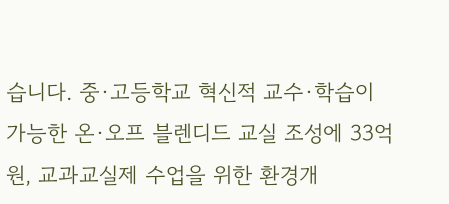습니다. 중·고등학교 혁신적 교수·학습이 가능한 온·오프 블렌디드 교실 조성에 33억 원, 교과교실제 수업을 위한 환경개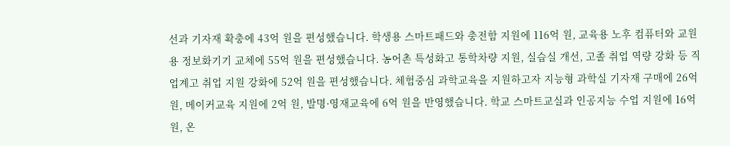선과 기자재 확충에 43억 원을 편성했습니다. 학생용 스마트패드와 충전함 지원에 116억 원, 교육용 노후 컴퓨터와 교원용 정보화기기 교체에 55억 원을 편성했습니다. 농어촌 특성화고 통학차량 지원, 실습실 개선, 고졸 취업 역량 강화 등 직업계고 취업 지원 강화에 52억 원을 편성했습니다. 체험중심 과학교육을 지원하고자 지능형 과학실 기자재 구매에 26억 원, 메이커교육 지원에 2억 원, 발명·영재교육에 6억 원을 반영했습니다. 학교 스마트교실과 인공지능 수업 지원에 16억 원, 온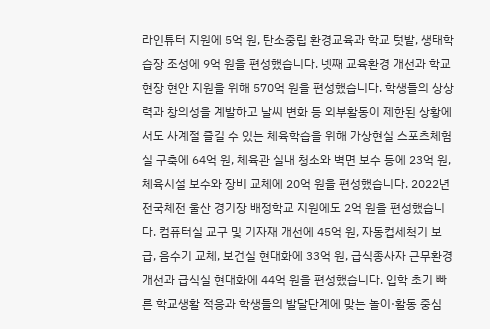라인튜터 지원에 5억 원, 탄소중립 환경교육과 학교 텃밭, 생태학습장 조성에 9억 원을 편성했습니다. 넷째 교육환경 개선과 학교 현장 현안 지원을 위해 570억 원을 편성했습니다. 학생들의 상상력과 창의성을 계발하고 날씨 변화 등 외부활동이 제한된 상황에서도 사계절 즐길 수 있는 체육학습을 위해 가상현실 스포츠체험실 구축에 64억 원, 체육관 실내 청소와 벽면 보수 등에 23억 원, 체육시설 보수와 장비 교체에 20억 원을 편성했습니다. 2022년 전국체전 울산 경기장 배정학교 지원에도 2억 원을 편성했습니다. 컴퓨터실 교구 및 기자재 개선에 45억 원, 자동컵세척기 보급, 음수기 교체, 보건실 현대화에 33억 원, 급식종사자 근무환경 개선과 급식실 현대화에 44억 원을 편성했습니다. 입학 초기 빠른 학교생활 적응과 학생들의 발달단계에 맞는 놀이·활동 중심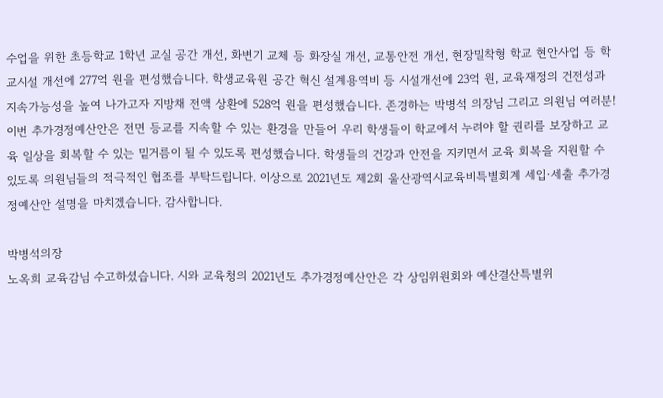수업을 위한 초등학교 1학년 교실 공간 개선, 화변기 교체 등 화장실 개선, 교통안전 개선, 현장밀착형 학교 현안사업 등 학교시설 개선에 277억 원을 편성했습니다. 학생교육원 공간 혁신 설계용역비 등 시설개선에 23억 원, 교육재정의 건전성과 지속가능성을 높여 나가고자 지방채 전액 상환에 528억 원을 편성했습니다. 존경하는 박병석 의장님 그리고 의원님 여러분! 이번 추가경정예산안은 전면 등교를 지속할 수 있는 환경을 만들어 우리 학생들이 학교에서 누려야 할 권리를 보장하고 교육 일상을 회복할 수 있는 밑거름이 될 수 있도록 편성했습니다. 학생들의 건강과 안전을 지키면서 교육 회복을 지원할 수 있도록 의원님들의 적극적인 협조를 부탁드립니다. 이상으로 2021년도 제2회 울산광역시교육비특별회계 세입·세출 추가경정예산안 설명을 마치겠습니다. 감사합니다.

박병석의장
노옥희 교육감님 수고하셨습니다. 시와 교육청의 2021년도 추가경정예산안은 각 상임위원회와 예산결산특별위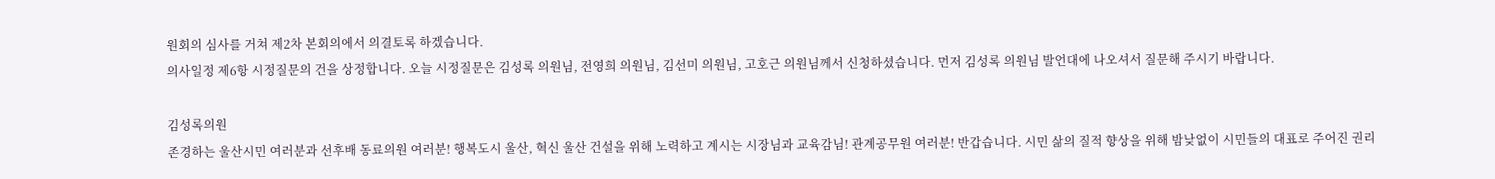원회의 심사를 거쳐 제2차 본회의에서 의결토록 하겠습니다.
의사일정 제6항 시정질문의 건을 상정합니다. 오늘 시정질문은 김성록 의원님, 전영희 의원님, 김선미 의원님, 고호근 의원님께서 신청하셨습니다. 먼저 김성록 의원님 발언대에 나오셔서 질문해 주시기 바랍니다.

김성록의원
존경하는 울산시민 여러분과 선후배 동료의원 여러분! 행복도시 울산, 혁신 울산 건설을 위해 노력하고 계시는 시장님과 교육감님! 관계공무원 여러분! 반갑습니다. 시민 삶의 질적 향상을 위해 밤낮없이 시민들의 대표로 주어진 권리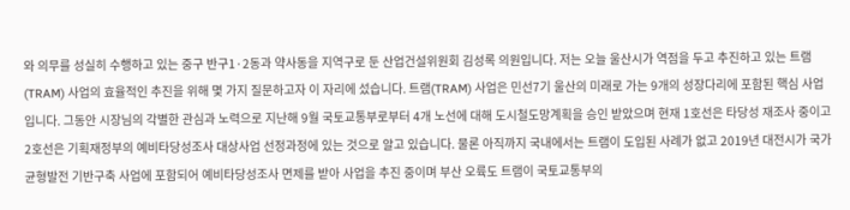와 의무를 성실히 수행하고 있는 중구 반구1·2동과 약사동을 지역구로 둔 산업건설위원회 김성록 의원입니다. 저는 오늘 울산시가 역점을 두고 추진하고 있는 트램(TRAM) 사업의 효율적인 추진을 위해 몇 가지 질문하고자 이 자리에 섰습니다. 트램(TRAM) 사업은 민선7기 울산의 미래로 가는 9개의 성장다리에 포함된 핵심 사업입니다. 그동안 시장님의 각별한 관심과 노력으로 지난해 9월 국토교통부로부터 4개 노선에 대해 도시철도망계획을 승인 받았으며 현재 1호선은 타당성 재조사 중이고 2호선은 기획재정부의 예비타당성조사 대상사업 선정과정에 있는 것으로 알고 있습니다. 물론 아직까지 국내에서는 트램이 도입된 사례가 없고 2019년 대전시가 국가균형발전 기반구축 사업에 포함되어 예비타당성조사 면제를 받아 사업을 추진 중이며 부산 오륙도 트램이 국토교통부의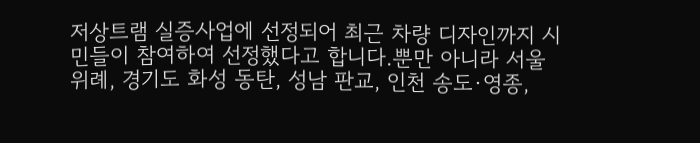저상트램 실증사업에 선정되어 최근 차량 디자인까지 시민들이 참여하여 선정했다고 합니다.뿐만 아니라 서울 위례, 경기도 화성 동탄, 성남 판교, 인천 송도·영종,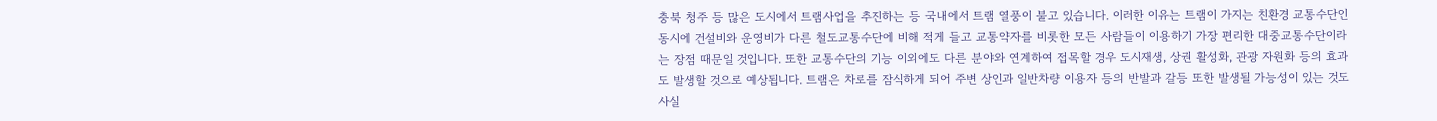충북 청주 등 많은 도시에서 트램사업을 추진하는 등 국내에서 트램 열풍이 불고 있습니다. 이러한 이유는 트램이 가지는 친환경 교통수단인 동시에 건설비와 운영비가 다른 철도교통수단에 비해 적게 들고 교통약자를 비롯한 모든 사람들이 이용하기 가장 편리한 대중교통수단이라는 장점 때문일 것입니다. 또한 교통수단의 기능 이외에도 다른 분야와 연계하여 접목할 경우 도시재생, 상권 활성화, 관광 자원화 등의 효과도 발생할 것으로 예상됩니다. 트램은 차로를 잠식하게 되어 주변 상인과 일반차량 이용자 등의 반발과 갈등 또한 발생될 가능성이 있는 것도 사실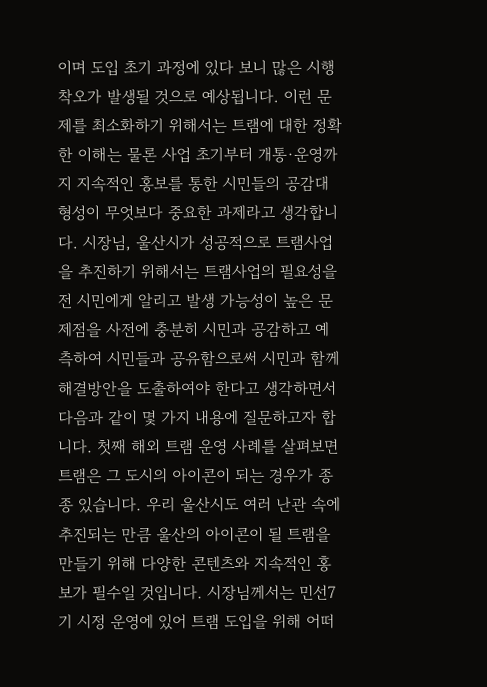이며 도입 초기 과정에 있다 보니 많은 시행착오가 발생될 것으로 예상됩니다. 이런 문제를 최소화하기 위해서는 트램에 대한 정확한 이해는 물론 사업 초기부터 개통·운영까지 지속적인 홍보를 통한 시민들의 공감대 형성이 무엇보다 중요한 과제라고 생각합니다. 시장님, 울산시가 성공적으로 트램사업을 추진하기 위해서는 트램사업의 필요성을 전 시민에게 알리고 발생 가능성이 높은 문제점을 사전에 충분히 시민과 공감하고 예측하여 시민들과 공유함으로써 시민과 함께 해결방안을 도출하여야 한다고 생각하면서 다음과 같이 몇 가지 내용에 질문하고자 합니다. 첫째 해외 트램 운영 사례를 살펴보면 트램은 그 도시의 아이콘이 되는 경우가 종종 있습니다. 우리 울산시도 여러 난관 속에 추진되는 만큼 울산의 아이콘이 될 트램을 만들기 위해 다양한 콘텐츠와 지속적인 홍보가 필수일 것입니다. 시장님께서는 민선7기 시정 운영에 있어 트램 도입을 위해 어떠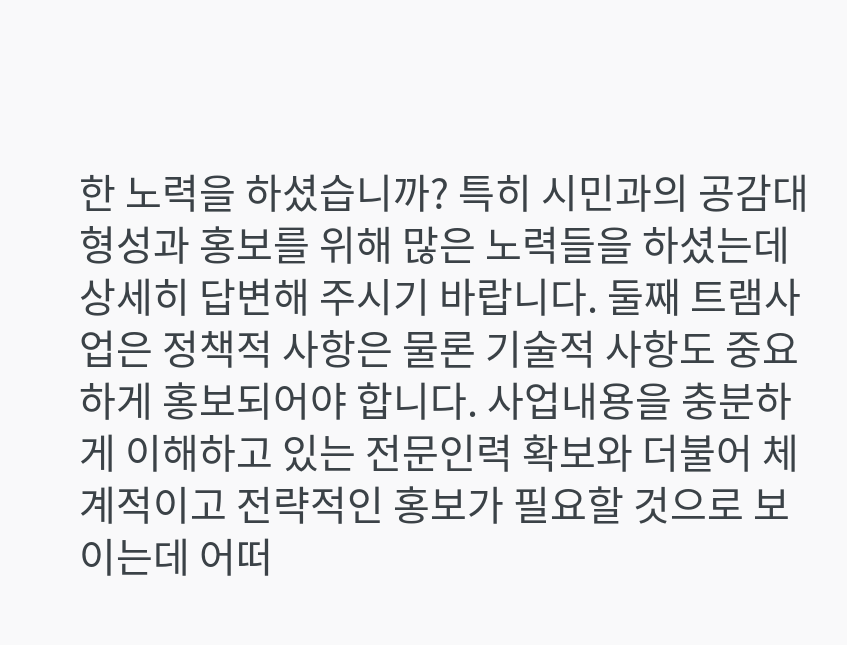한 노력을 하셨습니까? 특히 시민과의 공감대 형성과 홍보를 위해 많은 노력들을 하셨는데 상세히 답변해 주시기 바랍니다. 둘째 트램사업은 정책적 사항은 물론 기술적 사항도 중요하게 홍보되어야 합니다. 사업내용을 충분하게 이해하고 있는 전문인력 확보와 더불어 체계적이고 전략적인 홍보가 필요할 것으로 보이는데 어떠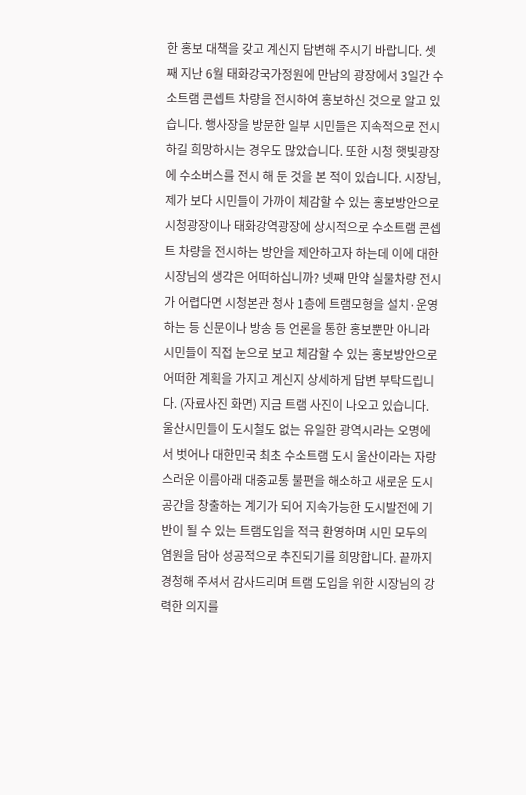한 홍보 대책을 갖고 계신지 답변해 주시기 바랍니다. 셋째 지난 6월 태화강국가정원에 만남의 광장에서 3일간 수소트램 콘셉트 차량을 전시하여 홍보하신 것으로 알고 있습니다. 행사장을 방문한 일부 시민들은 지속적으로 전시하길 희망하시는 경우도 많았습니다. 또한 시청 햇빛광장에 수소버스를 전시 해 둔 것을 본 적이 있습니다. 시장님, 제가 보다 시민들이 가까이 체감할 수 있는 홍보방안으로 시청광장이나 태화강역광장에 상시적으로 수소트램 콘셉트 차량을 전시하는 방안을 제안하고자 하는데 이에 대한 시장님의 생각은 어떠하십니까? 넷째 만약 실물차량 전시가 어렵다면 시청본관 청사 1층에 트램모형을 설치·운영하는 등 신문이나 방송 등 언론을 통한 홍보뿐만 아니라 시민들이 직접 눈으로 보고 체감할 수 있는 홍보방안으로 어떠한 계획을 가지고 계신지 상세하게 답변 부탁드립니다. (자료사진 화면) 지금 트램 사진이 나오고 있습니다. 울산시민들이 도시철도 없는 유일한 광역시라는 오명에서 벗어나 대한민국 최초 수소트램 도시 울산이라는 자랑스러운 이름아래 대중교통 불편을 해소하고 새로운 도시공간을 창출하는 계기가 되어 지속가능한 도시발전에 기반이 될 수 있는 트램도입을 적극 환영하며 시민 모두의 염원을 담아 성공적으로 추진되기를 희망합니다. 끝까지 경청해 주셔서 감사드리며 트램 도입을 위한 시장님의 강력한 의지를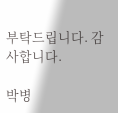부탁드립니다. 감사합니다.

박병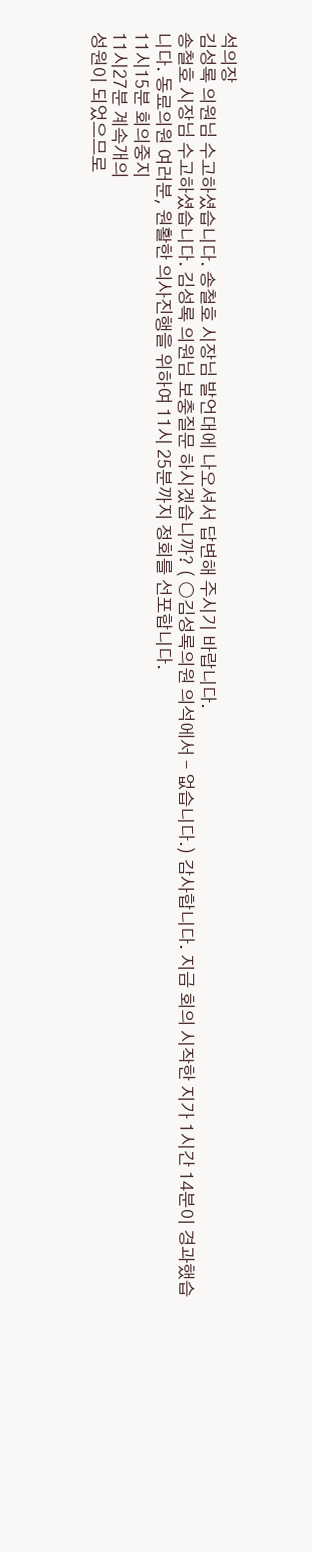석의장
김성록 의원님 수고하셨습니다. 송철호 시장님 발언대에 나오셔서 답변해 주시기 바랍니다.
송철호 시장님 수고하셨습니다. 김성록 의원님 보충질문 하시겠습니까? ( ○김성록의원 의석에서 – 없습니다.) 감사합니다. 지금 회의 시작한 지가 1시간 14분이 경과했습니다. 동료의원 여러분, 원활한 의사진행을 위하여 11시 25분까지 정회를 선포합니다.
11시15분 회의중지
11시27분 계속개의
성원이 되었으므로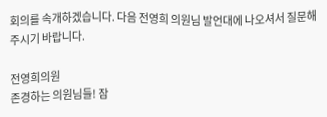회의를 속개하겠습니다. 다음 전영희 의원님 발언대에 나오셔서 질문해 주시기 바랍니다.

전영희의원
존경하는 의원님들! 잠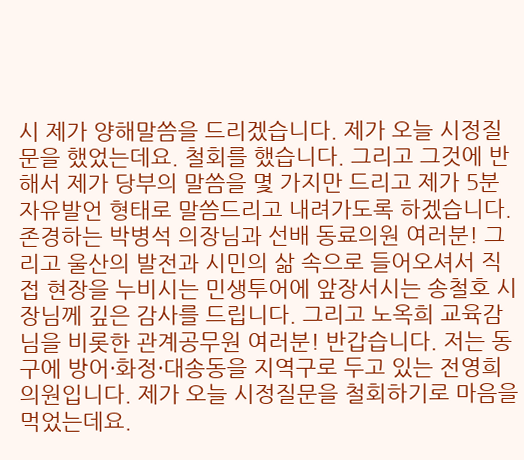시 제가 양해말씀을 드리겠습니다. 제가 오늘 시정질문을 했었는데요. 철회를 했습니다. 그리고 그것에 반해서 제가 당부의 말씀을 몇 가지만 드리고 제가 5분 자유발언 형태로 말씀드리고 내려가도록 하겠습니다. 존경하는 박병석 의장님과 선배 동료의원 여러분! 그리고 울산의 발전과 시민의 삶 속으로 들어오셔서 직접 현장을 누비시는 민생투어에 앞장서시는 송철호 시장님께 깊은 감사를 드립니다. 그리고 노옥희 교육감님을 비롯한 관계공무원 여러분! 반갑습니다. 저는 동구에 방어·화정·대송동을 지역구로 두고 있는 전영희 의원입니다. 제가 오늘 시정질문을 철회하기로 마음을 먹었는데요.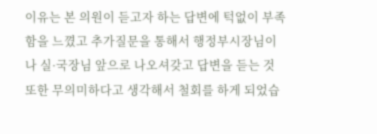이유는 본 의원이 듣고자 하는 답변에 턱없이 부족함을 느꼈고 추가질문을 통해서 행정부시장님이나 실·국장님 앞으로 나오셔갖고 답변을 듣는 것 또한 무의미하다고 생각해서 철회를 하게 되었습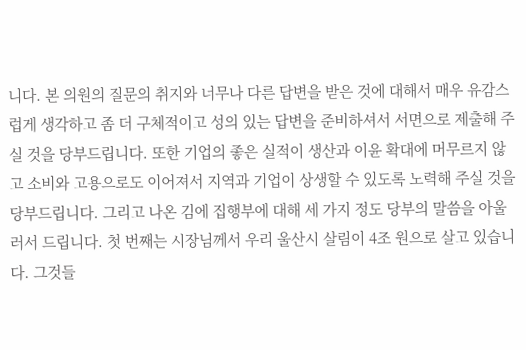니다. 본 의원의 질문의 취지와 너무나 다른 답변을 받은 것에 대해서 매우 유감스럽게 생각하고 좀 더 구체적이고 성의 있는 답변을 준비하셔서 서면으로 제출해 주실 것을 당부드립니다. 또한 기업의 좋은 실적이 생산과 이윤 확대에 머무르지 않고 소비와 고용으로도 이어져서 지역과 기업이 상생할 수 있도록 노력해 주실 것을 당부드립니다. 그리고 나온 김에 집행부에 대해 세 가지 정도 당부의 말씀을 아울러서 드립니다. 첫 번째는 시장님께서 우리 울산시 살림이 4조 원으로 살고 있습니다. 그것들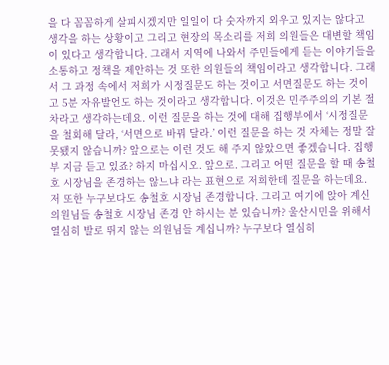을 다 꼼꼼하게 살피시겠지만 일일이 다 숫자까지 외우고 있지는 않다고 생각을 하는 상황이고 그리고 현장의 목소리를 저희 의원들은 대변할 책임이 있다고 생각합니다. 그래서 지역에 나와서 주민들에게 듣는 이야기들을 소통하고 정책을 제안하는 것 또한 의원들의 책임이라고 생각합니다. 그래서 그 과정 속에서 저희가 시정질문도 하는 것이고 서면질문도 하는 것이고 5분 자유발언도 하는 것이라고 생각합니다. 이것은 민주주의의 기본 절차라고 생각하는데요. 이런 질문을 하는 것에 대해 집행부에서 ‘시정질문을 철회해 달라, ‘서면으로 바꿔 달라.’ 이런 질문을 하는 것 자체는 정말 잘못됐지 않습니까? 앞으로는 이런 것도 해 주지 않았으면 좋겠습니다. 집행부 지금 듣고 있죠? 하지 마십시오. 앞으로. 그리고 어떤 질문을 할 때 송철호 시장님을 존경하는 않느냐 라는 표현으로 저희한테 질문을 하는데요. 저 또한 누구보다도 송철호 시장님 존경합니다. 그리고 여기에 앉아 계신 의원님들 송철호 시장님 존경 안 하시는 분 있습니까? 울산시민을 위해서 열심히 발로 뛰지 않는 의원님들 계십니까? 누구보다 열심히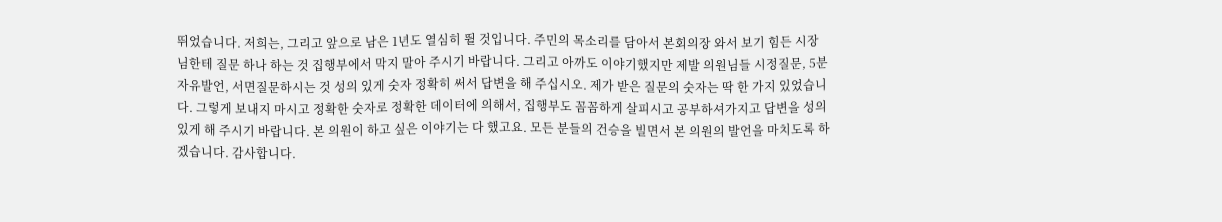뛰었습니다. 저희는, 그리고 앞으로 남은 1년도 열심히 뛸 것입니다. 주민의 목소리를 담아서 본회의장 와서 보기 힘든 시장님한테 질문 하나 하는 것 집행부에서 막지 말아 주시기 바랍니다. 그리고 아까도 이야기했지만 제발 의원님들 시정질문, 5분 자유발언, 서면질문하시는 것 성의 있게 숫자 정확히 써서 답변을 해 주십시오. 제가 받은 질문의 숫자는 딱 한 가지 있었습니다. 그렇게 보내지 마시고 정확한 숫자로 정확한 데이터에 의해서, 집행부도 꼼꼼하게 살피시고 공부하셔가지고 답변을 성의 있게 해 주시기 바랍니다. 본 의원이 하고 싶은 이야기는 다 했고요. 모든 분들의 건승을 빌면서 본 의원의 발언을 마치도록 하겠습니다. 감사합니다.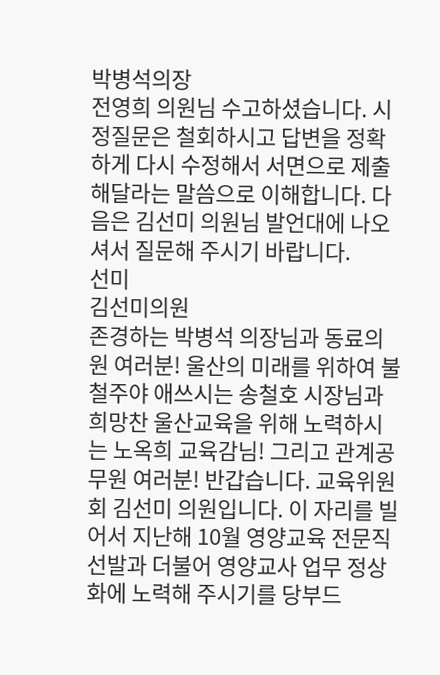박병석의장
전영희 의원님 수고하셨습니다. 시정질문은 철회하시고 답변을 정확하게 다시 수정해서 서면으로 제출해달라는 말씀으로 이해합니다. 다음은 김선미 의원님 발언대에 나오셔서 질문해 주시기 바랍니다.
선미
김선미의원
존경하는 박병석 의장님과 동료의원 여러분! 울산의 미래를 위하여 불철주야 애쓰시는 송철호 시장님과 희망찬 울산교육을 위해 노력하시는 노옥희 교육감님! 그리고 관계공무원 여러분! 반갑습니다. 교육위원회 김선미 의원입니다. 이 자리를 빌어서 지난해 10월 영양교육 전문직 선발과 더불어 영양교사 업무 정상화에 노력해 주시기를 당부드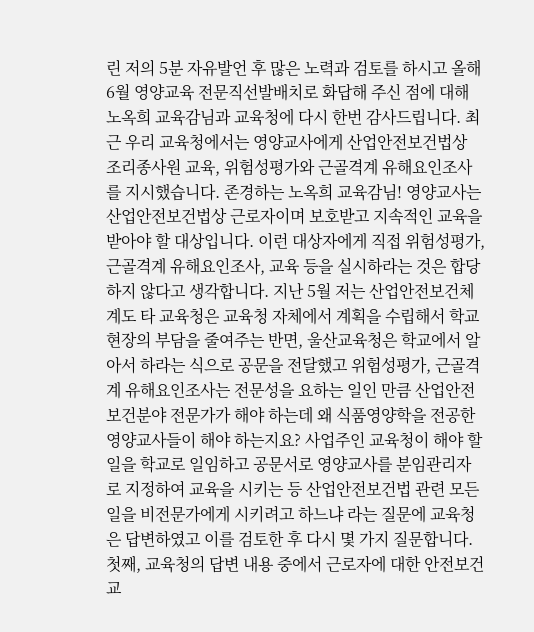린 저의 5분 자유발언 후 많은 노력과 검토를 하시고 올해 6월 영양교육 전문직선발배치로 화답해 주신 점에 대해 노옥희 교육감님과 교육청에 다시 한번 감사드립니다. 최근 우리 교육청에서는 영양교사에게 산업안전보건법상 조리종사원 교육, 위험성평가와 근골격계 유해요인조사를 지시했습니다. 존경하는 노옥희 교육감님! 영양교사는 산업안전보건법상 근로자이며 보호받고 지속적인 교육을 받아야 할 대상입니다. 이런 대상자에게 직접 위험성평가, 근골격계 유해요인조사, 교육 등을 실시하라는 것은 합당하지 않다고 생각합니다. 지난 5월 저는 산업안전보건체계도 타 교육청은 교육청 자체에서 계획을 수립해서 학교현장의 부담을 줄여주는 반면, 울산교육청은 학교에서 알아서 하라는 식으로 공문을 전달했고 위험성평가, 근골격계 유해요인조사는 전문성을 요하는 일인 만큼 산업안전보건분야 전문가가 해야 하는데 왜 식품영양학을 전공한 영양교사들이 해야 하는지요? 사업주인 교육청이 해야 할 일을 학교로 일임하고 공문서로 영양교사를 분임관리자로 지정하여 교육을 시키는 등 산업안전보건법 관련 모든 일을 비전문가에게 시키려고 하느냐 라는 질문에 교육청은 답변하였고 이를 검토한 후 다시 몇 가지 질문합니다. 첫째, 교육청의 답변 내용 중에서 근로자에 대한 안전보건교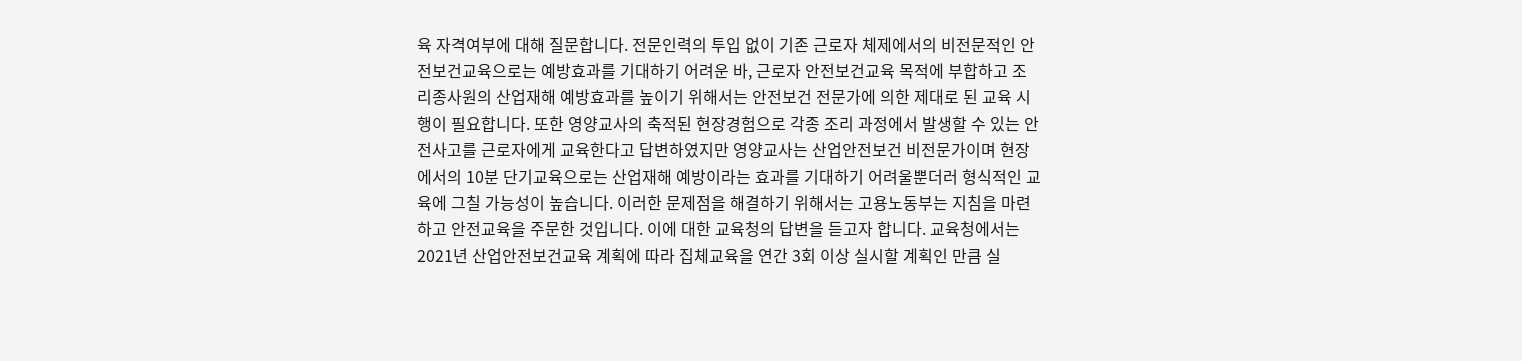육 자격여부에 대해 질문합니다. 전문인력의 투입 없이 기존 근로자 체제에서의 비전문적인 안전보건교육으로는 예방효과를 기대하기 어려운 바, 근로자 안전보건교육 목적에 부합하고 조리종사원의 산업재해 예방효과를 높이기 위해서는 안전보건 전문가에 의한 제대로 된 교육 시행이 필요합니다. 또한 영양교사의 축적된 현장경험으로 각종 조리 과정에서 발생할 수 있는 안전사고를 근로자에게 교육한다고 답변하였지만 영양교사는 산업안전보건 비전문가이며 현장에서의 10분 단기교육으로는 산업재해 예방이라는 효과를 기대하기 어려울뿐더러 형식적인 교육에 그칠 가능성이 높습니다. 이러한 문제점을 해결하기 위해서는 고용노동부는 지침을 마련하고 안전교육을 주문한 것입니다. 이에 대한 교육청의 답변을 듣고자 합니다. 교육청에서는 2021년 산업안전보건교육 계획에 따라 집체교육을 연간 3회 이상 실시할 계획인 만큼 실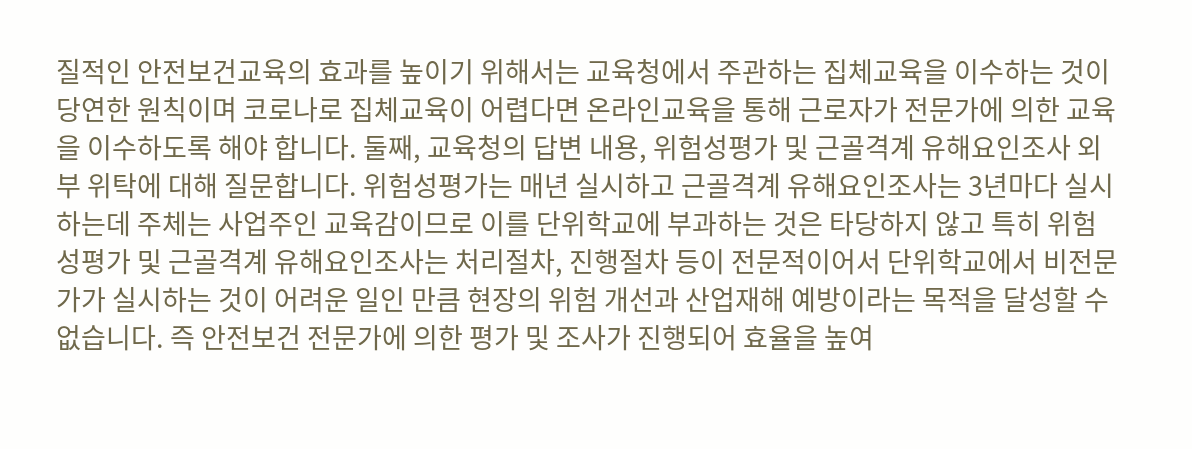질적인 안전보건교육의 효과를 높이기 위해서는 교육청에서 주관하는 집체교육을 이수하는 것이 당연한 원칙이며 코로나로 집체교육이 어렵다면 온라인교육을 통해 근로자가 전문가에 의한 교육을 이수하도록 해야 합니다. 둘째, 교육청의 답변 내용, 위험성평가 및 근골격계 유해요인조사 외부 위탁에 대해 질문합니다. 위험성평가는 매년 실시하고 근골격계 유해요인조사는 3년마다 실시하는데 주체는 사업주인 교육감이므로 이를 단위학교에 부과하는 것은 타당하지 않고 특히 위험성평가 및 근골격계 유해요인조사는 처리절차, 진행절차 등이 전문적이어서 단위학교에서 비전문가가 실시하는 것이 어려운 일인 만큼 현장의 위험 개선과 산업재해 예방이라는 목적을 달성할 수 없습니다. 즉 안전보건 전문가에 의한 평가 및 조사가 진행되어 효율을 높여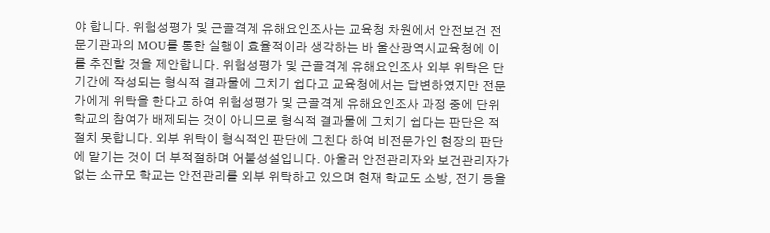야 합니다. 위험성평가 및 근골격계 유해요인조사는 교육청 차원에서 안전보건 전문기관과의 MOU를 통한 실행이 효율적이라 생각하는 바 울산광역시교육청에 이를 추진할 것을 제안합니다. 위험성평가 및 근골격계 유해요인조사 외부 위탁은 단기간에 작성되는 형식적 결과물에 그치기 쉽다고 교육청에서는 답변하였지만 전문가에게 위탁을 한다고 하여 위험성평가 및 근골격계 유해요인조사 과정 중에 단위학교의 참여가 배제되는 것이 아니므로 형식적 결과물에 그치기 쉽다는 판단은 적절치 못합니다. 외부 위탁이 형식적인 판단에 그친다 하여 비전문가인 현장의 판단에 맡기는 것이 더 부적절하며 어불성설입니다. 아울러 안전관리자와 보건관리자가 없는 소규모 학교는 안전관리를 외부 위탁하고 있으며 현재 학교도 소방, 전기 등을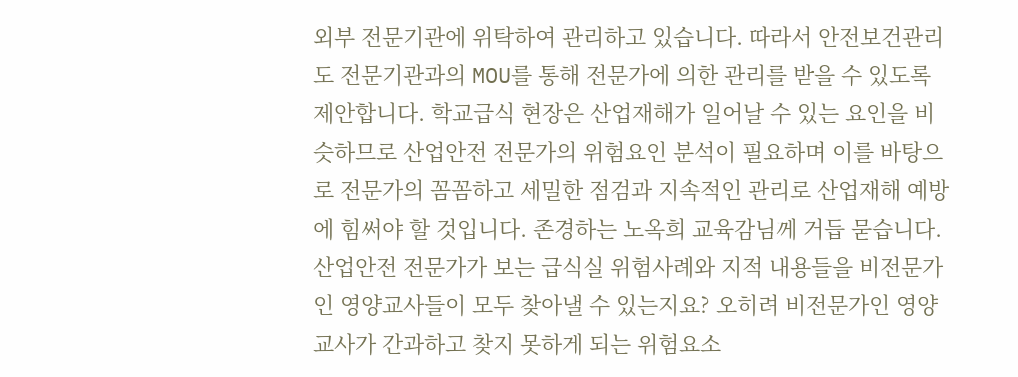외부 전문기관에 위탁하여 관리하고 있습니다. 따라서 안전보건관리도 전문기관과의 MOU를 통해 전문가에 의한 관리를 받을 수 있도록 제안합니다. 학교급식 현장은 산업재해가 일어날 수 있는 요인을 비슷하므로 산업안전 전문가의 위험요인 분석이 필요하며 이를 바탕으로 전문가의 꼼꼼하고 세밀한 점검과 지속적인 관리로 산업재해 예방에 힘써야 할 것입니다. 존경하는 노옥희 교육감님께 거듭 묻습니다. 산업안전 전문가가 보는 급식실 위험사례와 지적 내용들을 비전문가인 영양교사들이 모두 찾아낼 수 있는지요? 오히려 비전문가인 영양교사가 간과하고 찾지 못하게 되는 위험요소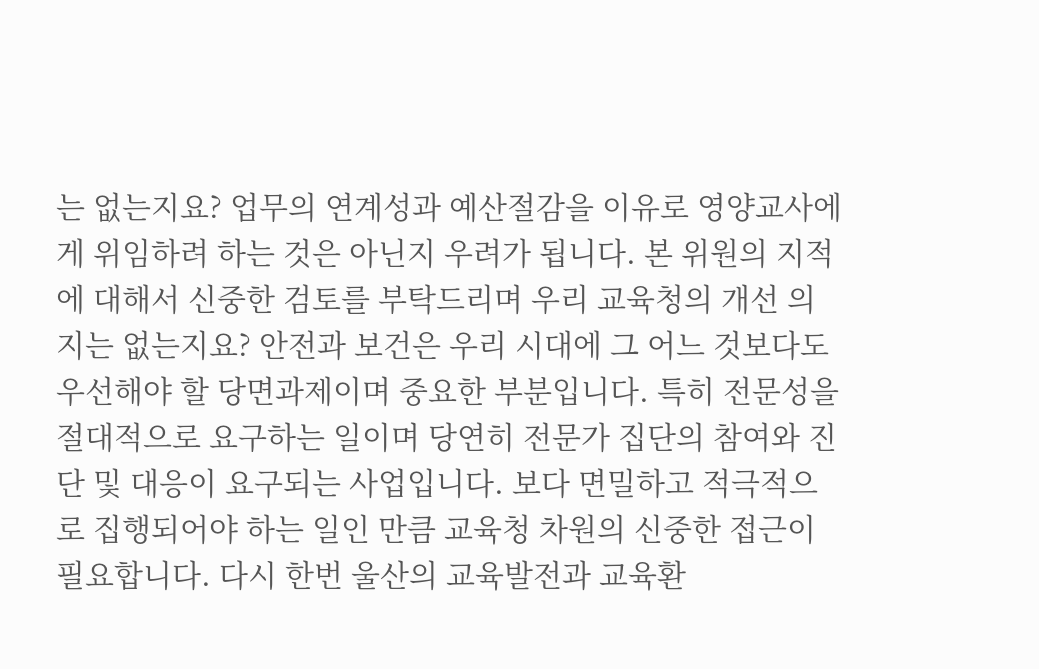는 없는지요? 업무의 연계성과 예산절감을 이유로 영양교사에게 위임하려 하는 것은 아닌지 우려가 됩니다. 본 위원의 지적에 대해서 신중한 검토를 부탁드리며 우리 교육청의 개선 의지는 없는지요? 안전과 보건은 우리 시대에 그 어느 것보다도 우선해야 할 당면과제이며 중요한 부분입니다. 특히 전문성을 절대적으로 요구하는 일이며 당연히 전문가 집단의 참여와 진단 및 대응이 요구되는 사업입니다. 보다 면밀하고 적극적으로 집행되어야 하는 일인 만큼 교육청 차원의 신중한 접근이 필요합니다. 다시 한번 울산의 교육발전과 교육환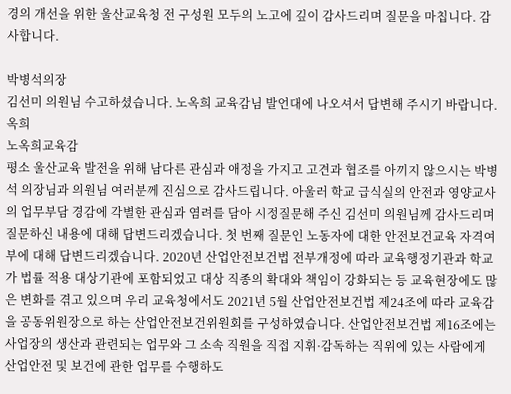경의 개선을 위한 울산교육청 전 구성원 모두의 노고에 깊이 감사드리며 질문을 마칩니다. 감사합니다.

박병석의장
김선미 의원님 수고하셨습니다. 노옥희 교육감님 발언대에 나오셔서 답변해 주시기 바랍니다.
옥희
노옥희교육감
평소 울산교육 발전을 위해 남다른 관심과 애정을 가지고 고견과 협조를 아끼지 않으시는 박병석 의장님과 의원님 여러분께 진심으로 감사드립니다. 아울러 학교 급식실의 안전과 영양교사의 업무부담 경감에 각별한 관심과 염려를 담아 시정질문해 주신 김선미 의원님께 감사드리며 질문하신 내용에 대해 답변드리겠습니다. 첫 번째 질문인 노동자에 대한 안전보건교육 자격여부에 대해 답변드리겠습니다. 2020년 산업안전보건법 전부개정에 따라 교육행정기관과 학교가 법률 적용 대상기관에 포함되었고 대상 직종의 확대와 책임이 강화되는 등 교육현장에도 많은 변화를 겪고 있으며 우리 교육청에서도 2021년 5월 산업안전보건법 제24조에 따라 교육감을 공동위원장으로 하는 산업안전보건위원회를 구성하였습니다. 산업안전보건법 제16조에는 사업장의 생산과 관련되는 업무와 그 소속 직원을 직접 지휘·감독하는 직위에 있는 사람에게 산업안전 및 보건에 관한 업무를 수행하도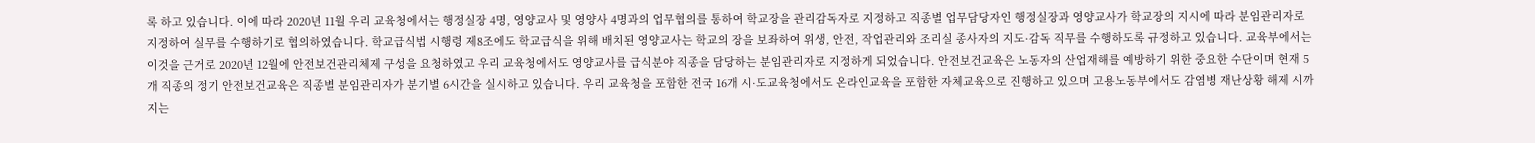록 하고 있습니다. 이에 따라 2020년 11월 우리 교육청에서는 행정실장 4명, 영양교사 및 영양사 4명과의 업무협의를 통하여 학교장을 관리감독자로 지정하고 직종별 업무담당자인 행정실장과 영양교사가 학교장의 지시에 따라 분임관리자로 지정하여 실무를 수행하기로 협의하였습니다. 학교급식법 시행령 제8조에도 학교급식을 위해 배치된 영양교사는 학교의 장을 보좌하여 위생, 안전, 작업관리와 조리실 종사자의 지도·감독 직무를 수행하도록 규정하고 있습니다. 교육부에서는 이것을 근거로 2020년 12월에 안전보건관리체제 구성을 요청하였고 우리 교육청에서도 영양교사를 급식분야 직종을 담당하는 분임관리자로 지정하게 되었습니다. 안전보건교육은 노동자의 산업재해를 예방하기 위한 중요한 수단이며 현재 5개 직종의 정기 안전보건교육은 직종별 분임관리자가 분기별 6시간을 실시하고 있습니다. 우리 교육청을 포함한 전국 16개 시·도교육청에서도 온라인교육을 포함한 자체교육으로 진행하고 있으며 고용노동부에서도 감염병 재난상황 해제 시까지는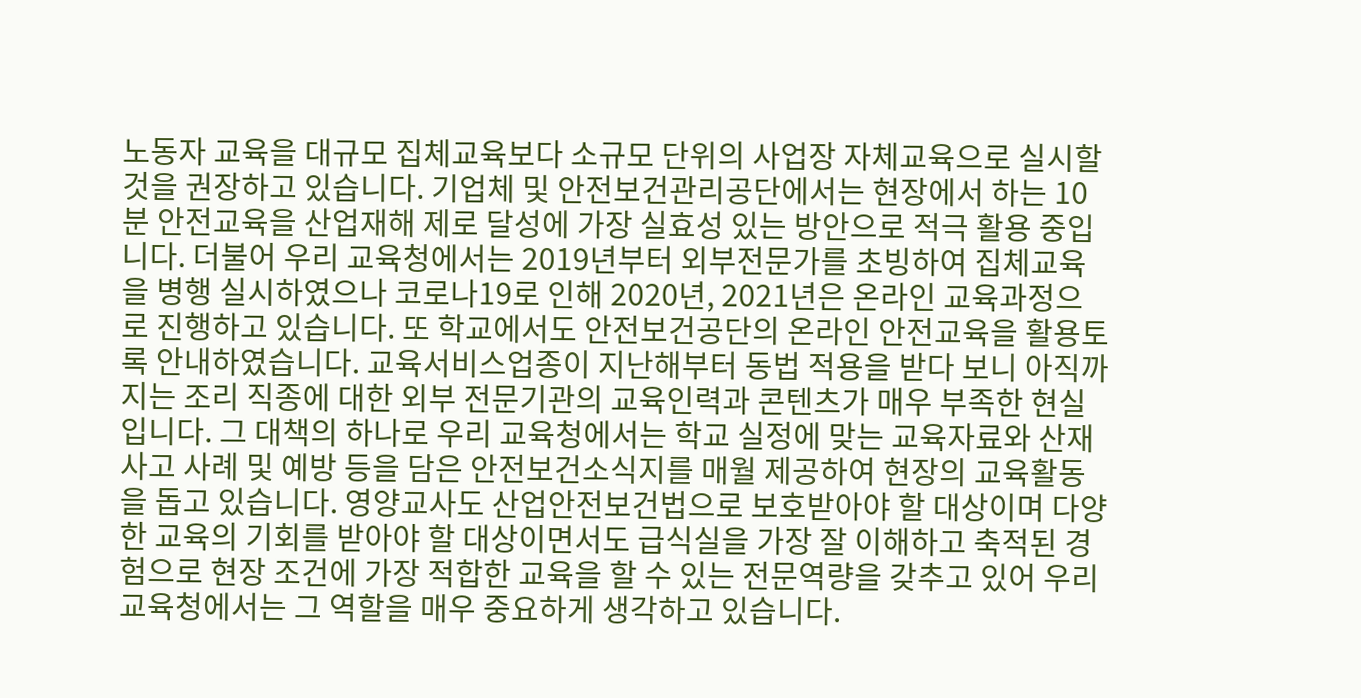노동자 교육을 대규모 집체교육보다 소규모 단위의 사업장 자체교육으로 실시할 것을 권장하고 있습니다. 기업체 및 안전보건관리공단에서는 현장에서 하는 10분 안전교육을 산업재해 제로 달성에 가장 실효성 있는 방안으로 적극 활용 중입니다. 더불어 우리 교육청에서는 2019년부터 외부전문가를 초빙하여 집체교육을 병행 실시하였으나 코로나19로 인해 2020년, 2021년은 온라인 교육과정으로 진행하고 있습니다. 또 학교에서도 안전보건공단의 온라인 안전교육을 활용토록 안내하였습니다. 교육서비스업종이 지난해부터 동법 적용을 받다 보니 아직까지는 조리 직종에 대한 외부 전문기관의 교육인력과 콘텐츠가 매우 부족한 현실입니다. 그 대책의 하나로 우리 교육청에서는 학교 실정에 맞는 교육자료와 산재사고 사례 및 예방 등을 담은 안전보건소식지를 매월 제공하여 현장의 교육활동을 돕고 있습니다. 영양교사도 산업안전보건법으로 보호받아야 할 대상이며 다양한 교육의 기회를 받아야 할 대상이면서도 급식실을 가장 잘 이해하고 축적된 경험으로 현장 조건에 가장 적합한 교육을 할 수 있는 전문역량을 갖추고 있어 우리 교육청에서는 그 역할을 매우 중요하게 생각하고 있습니다.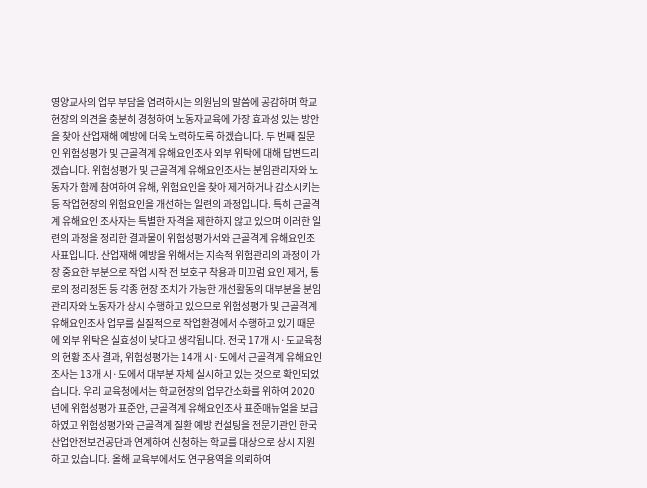영양교사의 업무 부담을 염려하시는 의원님의 말씀에 공감하며 학교현장의 의견을 충분히 경청하여 노동자교육에 가장 효과성 있는 방안을 찾아 산업재해 예방에 더욱 노력하도록 하겠습니다. 두 번째 질문인 위험성평가 및 근골격계 유해요인조사 외부 위탁에 대해 답변드리겠습니다. 위험성평가 및 근골격계 유해요인조사는 분임관리자와 노동자가 함께 참여하여 유해, 위험요인을 찾아 제거하거나 감소시키는 등 작업현장의 위험요인을 개선하는 일련의 과정입니다. 특히 근골격계 유해요인 조사자는 특별한 자격을 제한하지 않고 있으며 이러한 일련의 과정을 정리한 결과물이 위험성평가서와 근골격계 유해요인조사표입니다. 산업재해 예방을 위해서는 지속적 위험관리의 과정이 가장 중요한 부분으로 작업 시작 전 보호구 착용과 미끄럼 요인 제거, 통로의 정리정돈 등 각종 현장 조치가 가능한 개선활동의 대부분을 분임관리자와 노동자가 상시 수행하고 있으므로 위험성평가 및 근골격계 유해요인조사 업무를 실질적으로 작업환경에서 수행하고 있기 때문에 외부 위탁은 실효성이 낮다고 생각됩니다. 전국 17개 시·도교육청의 현황 조사 결과, 위험성평가는 14개 시·도에서 근골격계 유해요인조사는 13개 시·도에서 대부분 자체 실시하고 있는 것으로 확인되었습니다. 우리 교육청에서는 학교현장의 업무간소화를 위하여 2020년에 위험성평가 표준안, 근골격계 유해요인조사 표준매뉴얼을 보급하였고 위험성평가와 근골격계 질환 예방 컨설팅을 전문기관인 한국산업안전보건공단과 연계하여 신청하는 학교를 대상으로 상시 지원하고 있습니다. 올해 교육부에서도 연구용역을 의뢰하여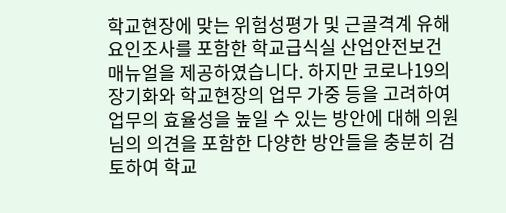학교현장에 맞는 위험성평가 및 근골격계 유해요인조사를 포함한 학교급식실 산업안전보건 매뉴얼을 제공하였습니다. 하지만 코로나19의 장기화와 학교현장의 업무 가중 등을 고려하여 업무의 효율성을 높일 수 있는 방안에 대해 의원님의 의견을 포함한 다양한 방안들을 충분히 검토하여 학교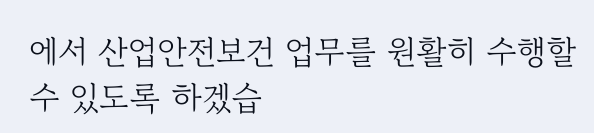에서 산업안전보건 업무를 원활히 수행할 수 있도록 하겠습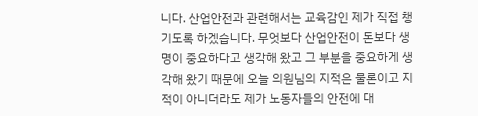니다. 산업안전과 관련해서는 교육감인 제가 직접 챙기도록 하겠습니다. 무엇보다 산업안전이 돈보다 생명이 중요하다고 생각해 왔고 그 부분을 중요하게 생각해 왔기 때문에 오늘 의원님의 지적은 물론이고 지적이 아니더라도 제가 노동자들의 안전에 대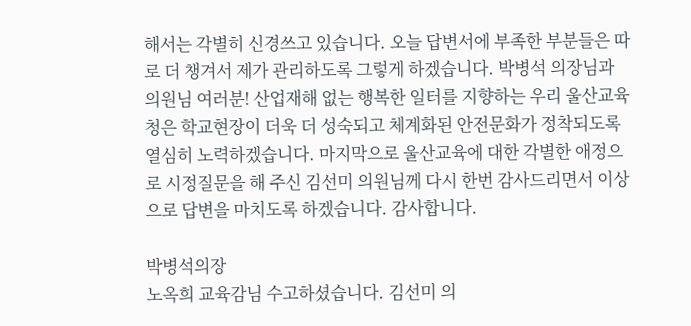해서는 각별히 신경쓰고 있습니다. 오늘 답변서에 부족한 부분들은 따로 더 챙겨서 제가 관리하도록 그렇게 하겠습니다. 박병석 의장님과 의원님 여러분! 산업재해 없는 행복한 일터를 지향하는 우리 울산교육청은 학교현장이 더욱 더 성숙되고 체계화된 안전문화가 정착되도록 열심히 노력하겠습니다. 마지막으로 울산교육에 대한 각별한 애정으로 시정질문을 해 주신 김선미 의원님께 다시 한번 감사드리면서 이상으로 답변을 마치도록 하겠습니다. 감사합니다.

박병석의장
노옥희 교육감님 수고하셨습니다. 김선미 의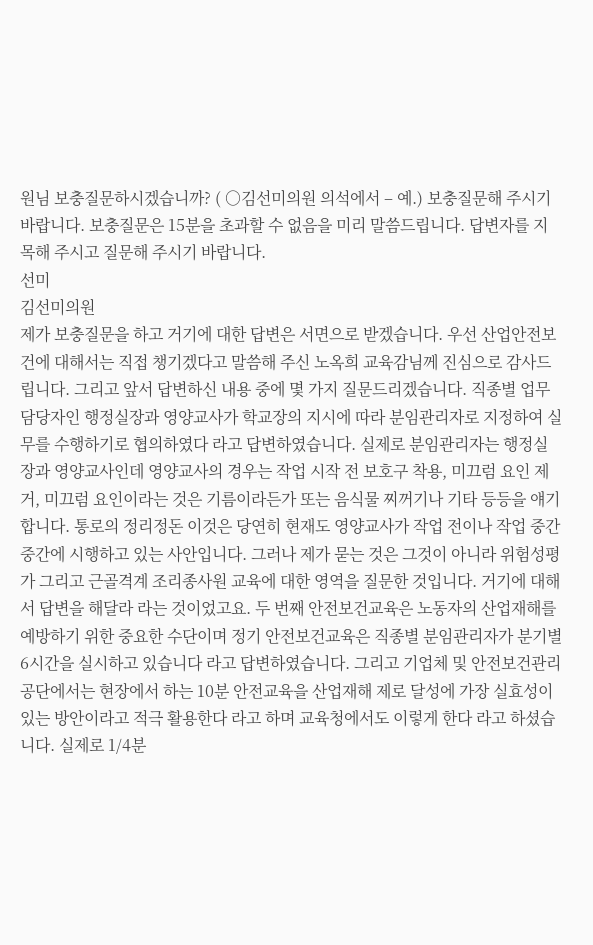원님 보충질문하시겠습니까? ( ○김선미의원 의석에서 – 예.) 보충질문해 주시기 바랍니다. 보충질문은 15분을 초과할 수 없음을 미리 말씀드립니다. 답변자를 지목해 주시고 질문해 주시기 바랍니다.
선미
김선미의원
제가 보충질문을 하고 거기에 대한 답변은 서면으로 받겠습니다. 우선 산업안전보건에 대해서는 직접 챙기겠다고 말씀해 주신 노옥희 교육감님께 진심으로 감사드립니다. 그리고 앞서 답변하신 내용 중에 몇 가지 질문드리겠습니다. 직종별 업무담당자인 행정실장과 영양교사가 학교장의 지시에 따라 분임관리자로 지정하여 실무를 수행하기로 협의하였다 라고 답변하였습니다. 실제로 분임관리자는 행정실장과 영양교사인데 영양교사의 경우는 작업 시작 전 보호구 착용, 미끄럼 요인 제거, 미끄럼 요인이라는 것은 기름이라든가 또는 음식물 찌꺼기나 기타 등등을 얘기합니다. 통로의 정리정돈 이것은 당연히 현재도 영양교사가 작업 전이나 작업 중간중간에 시행하고 있는 사안입니다. 그러나 제가 묻는 것은 그것이 아니라 위험성평가 그리고 근골격계 조리종사원 교육에 대한 영역을 질문한 것입니다. 거기에 대해서 답변을 해달라 라는 것이었고요. 두 번째 안전보건교육은 노동자의 산업재해를 예방하기 위한 중요한 수단이며 정기 안전보건교육은 직종별 분임관리자가 분기별 6시간을 실시하고 있습니다 라고 답변하였습니다. 그리고 기업체 및 안전보건관리공단에서는 현장에서 하는 10분 안전교육을 산업재해 제로 달성에 가장 실효성이 있는 방안이라고 적극 활용한다 라고 하며 교육청에서도 이렇게 한다 라고 하셨습니다. 실제로 1/4분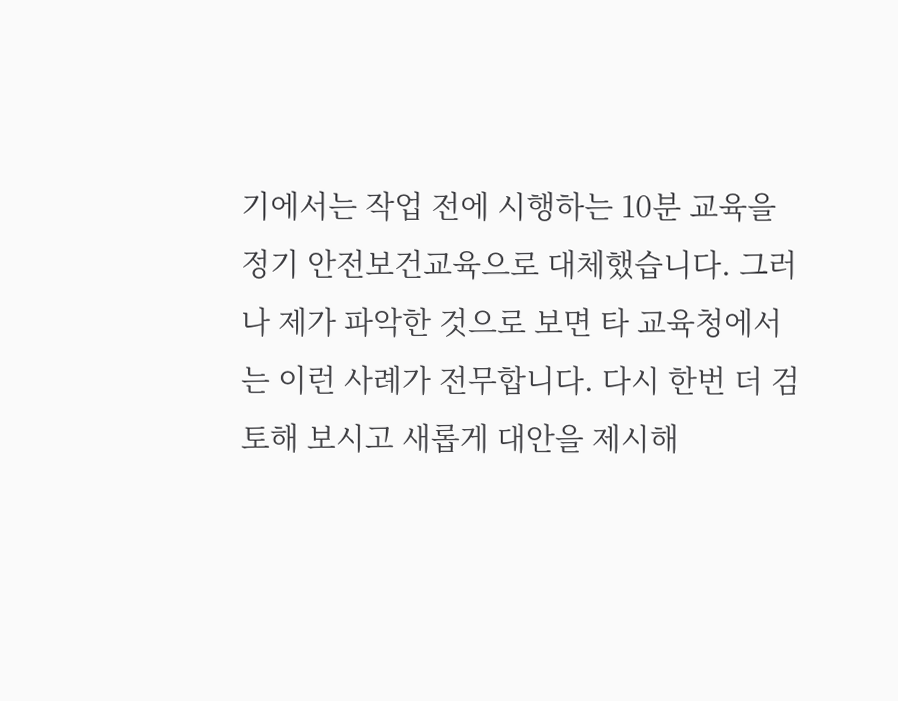기에서는 작업 전에 시행하는 10분 교육을 정기 안전보건교육으로 대체했습니다. 그러나 제가 파악한 것으로 보면 타 교육청에서는 이런 사례가 전무합니다. 다시 한번 더 검토해 보시고 새롭게 대안을 제시해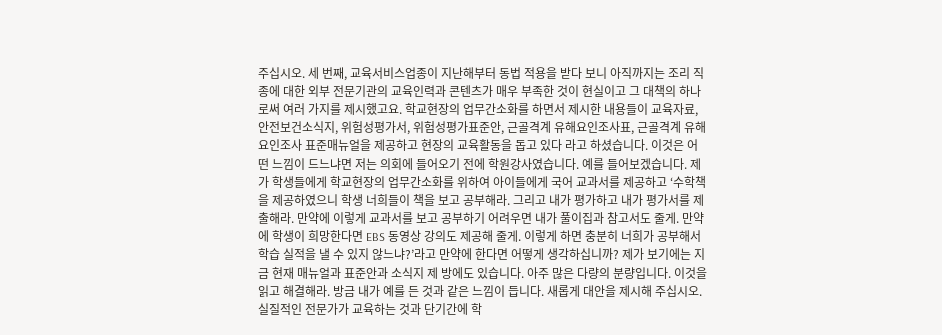주십시오. 세 번째, 교육서비스업종이 지난해부터 동법 적용을 받다 보니 아직까지는 조리 직종에 대한 외부 전문기관의 교육인력과 콘텐츠가 매우 부족한 것이 현실이고 그 대책의 하나로써 여러 가지를 제시했고요. 학교현장의 업무간소화를 하면서 제시한 내용들이 교육자료, 안전보건소식지, 위험성평가서, 위험성평가표준안, 근골격계 유해요인조사표, 근골격계 유해요인조사 표준매뉴얼을 제공하고 현장의 교육활동을 돕고 있다 라고 하셨습니다. 이것은 어떤 느낌이 드느냐면 저는 의회에 들어오기 전에 학원강사였습니다. 예를 들어보겠습니다. 제가 학생들에게 학교현장의 업무간소화를 위하여 아이들에게 국어 교과서를 제공하고 ‘수학책을 제공하였으니 학생 너희들이 책을 보고 공부해라. 그리고 내가 평가하고 내가 평가서를 제출해라. 만약에 이렇게 교과서를 보고 공부하기 어려우면 내가 풀이집과 참고서도 줄게. 만약에 학생이 희망한다면 EBS 동영상 강의도 제공해 줄게. 이렇게 하면 충분히 너희가 공부해서 학습 실적을 낼 수 있지 않느냐?’라고 만약에 한다면 어떻게 생각하십니까? 제가 보기에는 지금 현재 매뉴얼과 표준안과 소식지 제 방에도 있습니다. 아주 많은 다량의 분량입니다. 이것을 읽고 해결해라. 방금 내가 예를 든 것과 같은 느낌이 듭니다. 새롭게 대안을 제시해 주십시오. 실질적인 전문가가 교육하는 것과 단기간에 학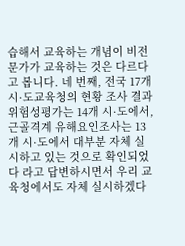습해서 교육하는 개념이 비전문가가 교육하는 것은 다르다고 봅니다. 네 번째, 전국 17개 시·도교육청의 현황 조사 결과 위험성평가는 14개 시·도에서, 근골격계 유해요인조사는 13개 시·도에서 대부분 자체 실시하고 있는 것으로 확인되었다 라고 답변하시면서 우리 교육청에서도 자체 실시하겠다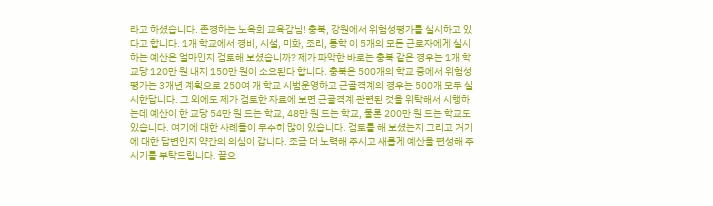라고 하셨습니다. 존경하는 노옥희 교육감님! 충북, 강원에서 위험성평가를 실시하고 있다고 합니다. 1개 학교에서 경비, 시설, 미화, 조리, 통학 이 5개의 모든 근로자에게 실시하는 예산은 얼마인지 검토해 보셨습니까? 제가 파악한 바로는 충북 같은 경우는 1개 학교당 120만 원 내지 150만 원이 소요된다 합니다. 충북은 500개의 학교 중에서 위험성평가는 3개년 계획으로 250여 개 학교 시범운영하고 근골격계의 경우는 500개 모두 실시한답니다. 그 외에도 제가 검토한 자료에 보면 근골격계 관련된 것을 위탁해서 시행하는데 예산이 한 교당 54만 원 드는 학교, 48만 원 드는 학교, 물론 200만 원 드는 학교도 있습니다. 여기에 대한 사례들이 무수히 많이 있습니다. 검토를 해 보셨는지 그리고 거기에 대한 답변인지 약간의 의심이 갑니다. 조금 더 노력해 주시고 새롭게 예산을 편성해 주시기를 부탁드립니다. 끝으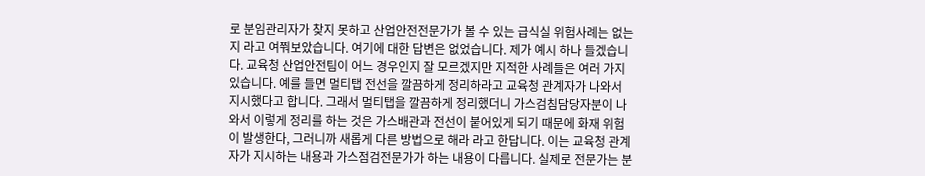로 분임관리자가 찾지 못하고 산업안전전문가가 볼 수 있는 급식실 위험사례는 없는지 라고 여쭤보았습니다. 여기에 대한 답변은 없었습니다. 제가 예시 하나 들겠습니다. 교육청 산업안전팀이 어느 경우인지 잘 모르겠지만 지적한 사례들은 여러 가지 있습니다. 예를 들면 멀티탭 전선을 깔끔하게 정리하라고 교육청 관계자가 나와서 지시했다고 합니다. 그래서 멀티탭을 깔끔하게 정리했더니 가스검침담당자분이 나와서 이렇게 정리를 하는 것은 가스배관과 전선이 붙어있게 되기 때문에 화재 위험이 발생한다, 그러니까 새롭게 다른 방법으로 해라 라고 한답니다. 이는 교육청 관계자가 지시하는 내용과 가스점검전문가가 하는 내용이 다릅니다. 실제로 전문가는 분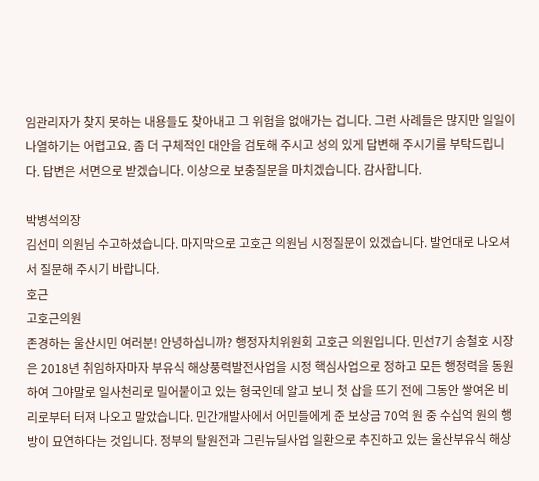임관리자가 찾지 못하는 내용들도 찾아내고 그 위험을 없애가는 겁니다. 그런 사례들은 많지만 일일이 나열하기는 어렵고요. 좀 더 구체적인 대안을 검토해 주시고 성의 있게 답변해 주시기를 부탁드립니다. 답변은 서면으로 받겠습니다. 이상으로 보충질문을 마치겠습니다. 감사합니다.

박병석의장
김선미 의원님 수고하셨습니다. 마지막으로 고호근 의원님 시정질문이 있겠습니다. 발언대로 나오셔서 질문해 주시기 바랍니다.
호근
고호근의원
존경하는 울산시민 여러분! 안녕하십니까? 행정자치위원회 고호근 의원입니다. 민선7기 송철호 시장은 2018년 취임하자마자 부유식 해상풍력발전사업을 시정 핵심사업으로 정하고 모든 행정력을 동원하여 그야말로 일사천리로 밀어붙이고 있는 형국인데 알고 보니 첫 삽을 뜨기 전에 그동안 쌓여온 비리로부터 터져 나오고 말았습니다. 민간개발사에서 어민들에게 준 보상금 70억 원 중 수십억 원의 행방이 묘연하다는 것입니다. 정부의 탈원전과 그린뉴딜사업 일환으로 추진하고 있는 울산부유식 해상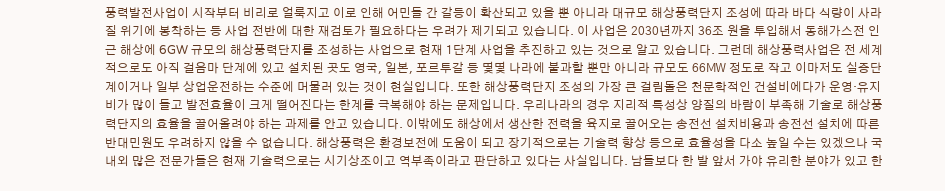풍력발전사업이 시작부터 비리로 얼룩지고 이로 인해 어민들 간 갈등이 확산되고 있을 뿐 아니라 대규모 해상풍력단지 조성에 따라 바다 식량이 사라질 위기에 봉착하는 등 사업 전반에 대한 재검토가 필요하다는 우려가 제기되고 있습니다. 이 사업은 2030년까지 36조 원을 투입해서 동해가스전 인근 해상에 6GW 규모의 해상풍력단지를 조성하는 사업으로 현재 1단계 사업을 추진하고 있는 것으로 알고 있습니다. 그런데 해상풍력사업은 전 세계적으로도 아직 걸음마 단계에 있고 설치된 곳도 영국, 일본, 포르투갈 등 몇몇 나라에 불과할 뿐만 아니라 규모도 66㎿ 정도로 작고 이마저도 실증단계이거나 일부 상업운전하는 수준에 머물러 있는 것이 현실입니다. 또한 해상풍력단지 조성의 가장 큰 걸림돌은 천문학적인 건설비에다가 운영·유지비가 많이 들고 발전효율이 크게 떨어진다는 한계를 극복해야 하는 문제입니다. 우리나라의 경우 지리적 특성상 양질의 바람이 부족해 기술로 해상풍력단지의 효율을 끌어올려야 하는 과제를 안고 있습니다. 이밖에도 해상에서 생산한 전력을 육지로 끌어오는 송전선 설치비용과 송전선 설치에 따른 반대민원도 우려하지 않을 수 없습니다. 해상풍력은 환경보전에 도움이 되고 장기적으로는 기술력 향상 등으로 효율성을 다소 높일 수는 있겠으나 국내외 많은 전문가들은 현재 기술력으로는 시기상조이고 역부족이라고 판단하고 있다는 사실입니다. 남들보다 한 발 앞서 가야 유리한 분야가 있고 한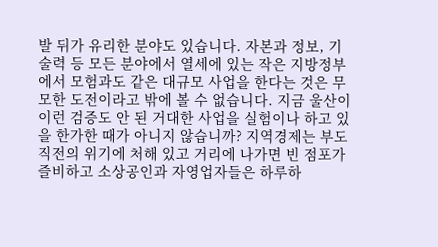발 뒤가 유리한 분야도 있습니다. 자본과 정보, 기술력 등 모든 분야에서 열세에 있는 작은 지방정부에서 모험과도 같은 대규모 사업을 한다는 것은 무모한 도전이라고 밖에 볼 수 없습니다. 지금 울산이 이런 검증도 안 된 거대한 사업을 실험이나 하고 있을 한가한 때가 아니지 않습니까? 지역경제는 부도 직전의 위기에 처해 있고 거리에 나가면 빈 점포가 즐비하고 소상공인과 자영업자들은 하루하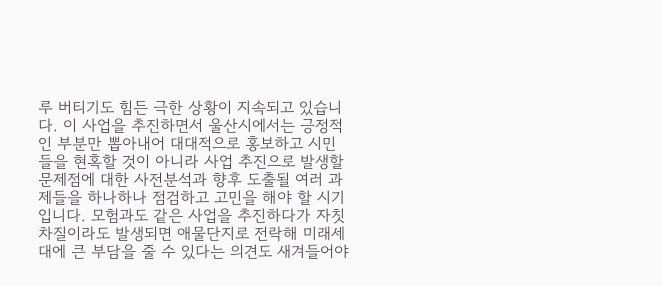루 버티기도 힘든 극한 상황이 지속되고 있습니다. 이 사업을 추진하면서 울산시에서는 긍정적인 부분만 뽑아내어 대대적으로 홍보하고 시민들을 현혹할 것이 아니라 사업 추진으로 발생할 문제점에 대한 사전분석과 향후 도출될 여러 과제들을 하나하나 점검하고 고민을 해야 할 시기입니다. 모험과도 같은 사업을 추진하다가 자칫 차질이라도 발생되면 애물단지로 전락해 미래세대에 큰 부담을 줄 수 있다는 의견도 새겨들어야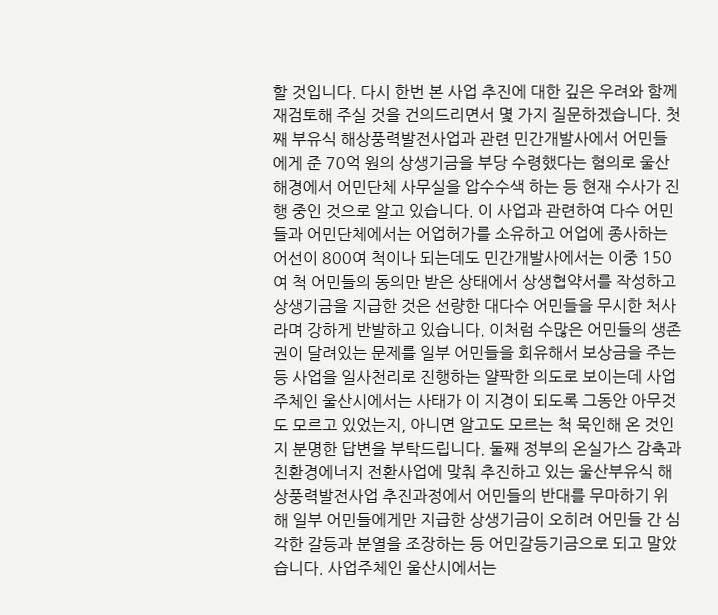할 것입니다. 다시 한번 본 사업 추진에 대한 깊은 우려와 함께 재검토해 주실 것을 건의드리면서 몇 가지 질문하겠습니다. 첫째 부유식 해상풍력발전사업과 관련 민간개발사에서 어민들에게 준 70억 원의 상생기금을 부당 수령했다는 혐의로 울산해경에서 어민단체 사무실을 압수수색 하는 등 현재 수사가 진행 중인 것으로 알고 있습니다. 이 사업과 관련하여 다수 어민들과 어민단체에서는 어업허가를 소유하고 어업에 종사하는 어선이 800여 척이나 되는데도 민간개발사에서는 이중 150여 척 어민들의 동의만 받은 상태에서 상생협약서를 작성하고 상생기금을 지급한 것은 선량한 대다수 어민들을 무시한 처사라며 강하게 반발하고 있습니다. 이처럼 수많은 어민들의 생존권이 달려있는 문제를 일부 어민들을 회유해서 보상금을 주는 등 사업을 일사천리로 진행하는 얄팍한 의도로 보이는데 사업주체인 울산시에서는 사태가 이 지경이 되도록 그동안 아무것도 모르고 있었는지, 아니면 알고도 모르는 척 묵인해 온 것인지 분명한 답변을 부탁드립니다. 둘째 정부의 온실가스 감축과 친환경에너지 전환사업에 맞춰 추진하고 있는 울산부유식 해상풍력발전사업 추진과정에서 어민들의 반대를 무마하기 위해 일부 어민들에게만 지급한 상생기금이 오히려 어민들 간 심각한 갈등과 분열을 조장하는 등 어민갈등기금으로 되고 말았습니다. 사업주체인 울산시에서는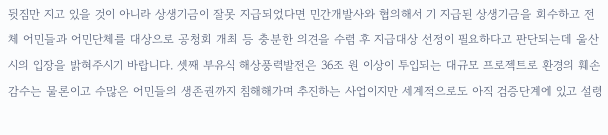뒷짐만 지고 있을 것이 아니라 상생기금이 잘못 지급되었다면 민간개발사와 협의해서 기 지급된 상생기금을 회수하고 전체 어민들과 어민단체를 대상으로 공청회 개최 등 충분한 의견을 수렴 후 지급대상 선정이 필요하다고 판단되는데 울산시의 입장을 밝혀주시기 바랍니다. 셋째 부유식 해상풍력발전은 36조 원 이상이 투입되는 대규모 프로젝트로 환경의 훼손 감수는 물론이고 수많은 어민들의 생존권까지 침해해가며 추진하는 사업이지만 세계적으로도 아직 검증단계에 있고 설령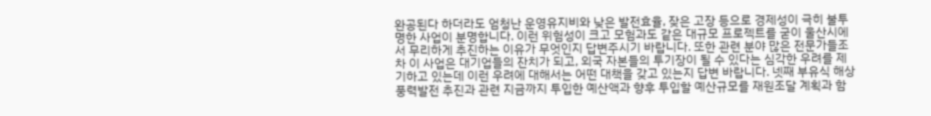완공된다 하더라도 엄청난 운영유지비와 낮은 발전효율, 잦은 고장 등으로 경제성이 극히 불투명한 사업이 분명합니다. 이런 위험성이 크고 모험과도 같은 대규모 프로젝트를 굳이 울산시에서 무리하게 추진하는 이유가 무엇인지 답변주시기 바랍니다. 또한 관련 분야 많은 전문가들조차 이 사업은 대기업들의 잔치가 되고, 외국 자본들의 투기장이 될 수 있다는 심각한 우려를 제기하고 있는데 이런 우려에 대해서는 어떤 대책을 갖고 있는지 답변 바랍니다. 넷째 부유식 해상풍력발전 추진과 관련 지금까지 투입한 예산액과 향후 투입할 예산규모를 재원조달 계획과 함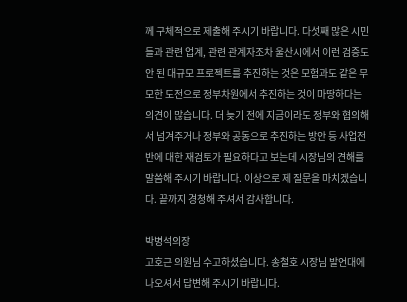께 구체적으로 제출해 주시기 바랍니다. 다섯째 많은 시민들과 관련 업계, 관련 관계자조차 울산시에서 이런 검증도 안 된 대규모 프로젝트를 추진하는 것은 모험과도 같은 무모한 도전으로 정부차원에서 추진하는 것이 마땅하다는 의견이 많습니다. 더 늦기 전에 지금이라도 정부와 협의해서 넘겨주거나 정부와 공동으로 추진하는 방안 등 사업전반에 대한 재검토가 필요하다고 보는데 시장님의 견해를 말씀해 주시기 바랍니다. 이상으로 제 질문을 마치겠습니다. 끝까지 경청해 주셔서 감사합니다.

박병석의장
고호근 의원님 수고하셨습니다. 송철호 시장님 발언대에 나오셔서 답변해 주시기 바랍니다.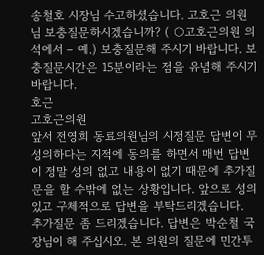송철호 시장님 수고하셨습니다. 고호근 의원님 보충질문하시겠습니까? ( ○고호근의원 의석에서 – 예.) 보충질문해 주시기 바랍니다. 보충질문시간은 15분이라는 점을 유념해 주시기 바랍니다.
호근
고호근의원
앞서 전영희 동료의원님의 시정질문 답변이 무성의하다는 지적에 동의를 하면서 매번 답변이 정말 성의 없고 내용이 없기 때문에 추가질문을 할 수밖에 없는 상황입니다. 앞으로 성의 있고 구체적으로 답변을 부탁드리겠습니다. 추가질문 좀 드리겠습니다. 답변은 박순철 국장님이 해 주십시오. 본 의원의 질문에 민간투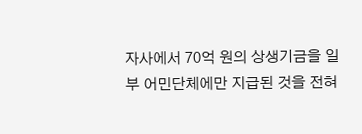자사에서 70억 원의 상생기금을 일부 어민단체에만 지급된 것을 전혀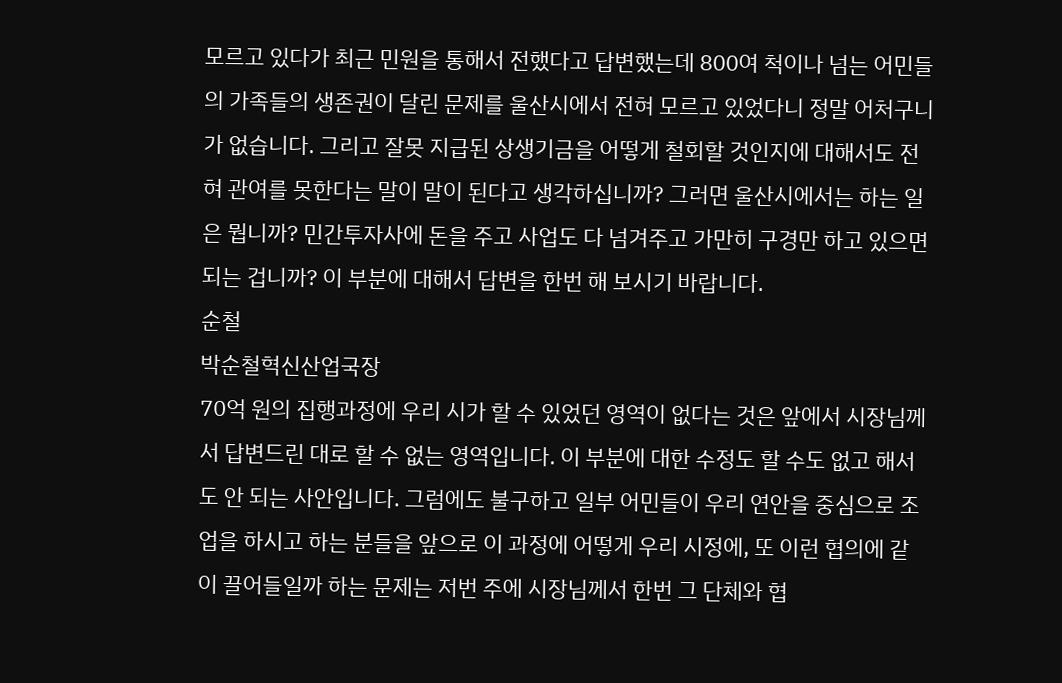모르고 있다가 최근 민원을 통해서 전했다고 답변했는데 800여 척이나 넘는 어민들의 가족들의 생존권이 달린 문제를 울산시에서 전혀 모르고 있었다니 정말 어처구니가 없습니다. 그리고 잘못 지급된 상생기금을 어떻게 철회할 것인지에 대해서도 전혀 관여를 못한다는 말이 말이 된다고 생각하십니까? 그러면 울산시에서는 하는 일은 뭡니까? 민간투자사에 돈을 주고 사업도 다 넘겨주고 가만히 구경만 하고 있으면 되는 겁니까? 이 부분에 대해서 답변을 한번 해 보시기 바랍니다.
순철
박순철혁신산업국장
70억 원의 집행과정에 우리 시가 할 수 있었던 영역이 없다는 것은 앞에서 시장님께서 답변드린 대로 할 수 없는 영역입니다. 이 부분에 대한 수정도 할 수도 없고 해서도 안 되는 사안입니다. 그럼에도 불구하고 일부 어민들이 우리 연안을 중심으로 조업을 하시고 하는 분들을 앞으로 이 과정에 어떻게 우리 시정에, 또 이런 협의에 같이 끌어들일까 하는 문제는 저번 주에 시장님께서 한번 그 단체와 협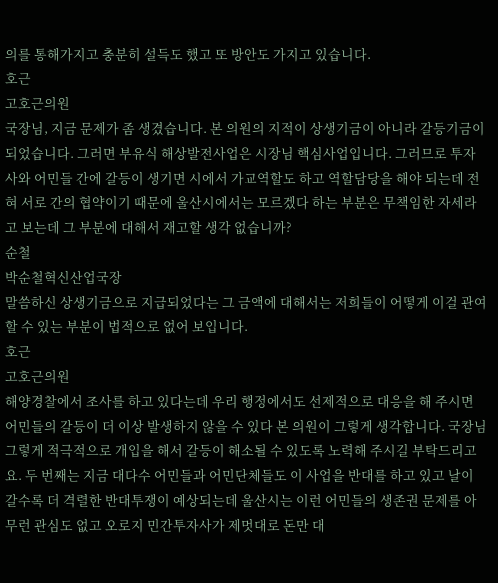의를 통해가지고 충분히 설득도 했고 또 방안도 가지고 있습니다.
호근
고호근의원
국장님, 지금 문제가 좀 생겼습니다. 본 의원의 지적이 상생기금이 아니라 갈등기금이 되었습니다. 그러면 부유식 해상발전사업은 시장님 핵심사업입니다. 그러므로 투자사와 어민들 간에 갈등이 생기면 시에서 가교역할도 하고 역할담당을 해야 되는데 전혀 서로 간의 협약이기 때문에 울산시에서는 모르겠다 하는 부분은 무책임한 자세라고 보는데 그 부분에 대해서 재고할 생각 없습니까?
순철
박순철혁신산업국장
말씀하신 상생기금으로 지급되었다는 그 금액에 대해서는 저희들이 어떻게 이걸 관여할 수 있는 부분이 법적으로 없어 보입니다.
호근
고호근의원
해양경찰에서 조사를 하고 있다는데 우리 행정에서도 선제적으로 대응을 해 주시면 어민들의 갈등이 더 이상 발생하지 않을 수 있다 본 의원이 그렇게 생각합니다. 국장님 그렇게 적극적으로 개입을 해서 갈등이 해소될 수 있도록 노력해 주시길 부탁드리고요. 두 번째는 지금 대다수 어민들과 어민단체들도 이 사업을 반대를 하고 있고 날이 갈수록 더 격렬한 반대투쟁이 예상되는데 울산시는 이런 어민들의 생존권 문제를 아무런 관심도 없고 오로지 민간투자사가 제멋대로 돈만 대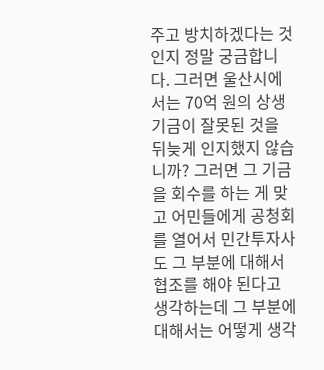주고 방치하겠다는 것인지 정말 궁금합니다. 그러면 울산시에서는 70억 원의 상생기금이 잘못된 것을 뒤늦게 인지했지 않습니까? 그러면 그 기금을 회수를 하는 게 맞고 어민들에게 공청회를 열어서 민간투자사도 그 부분에 대해서 협조를 해야 된다고 생각하는데 그 부분에 대해서는 어떻게 생각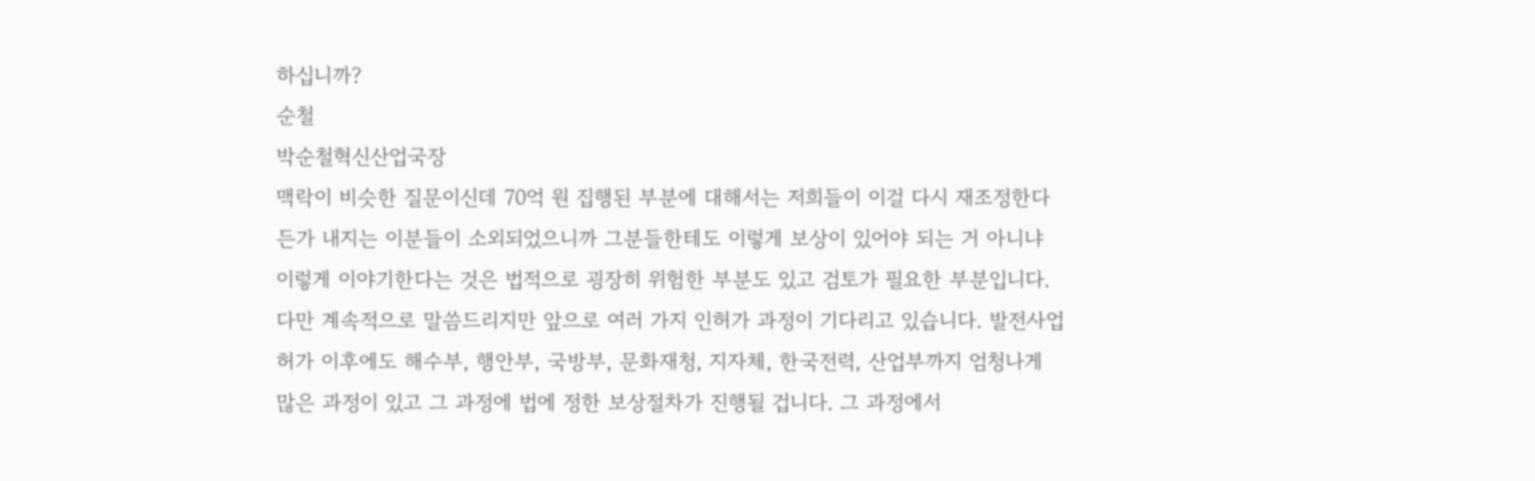하십니까?
순철
박순철혁신산업국장
맥락이 비슷한 질문이신데 70억 원 집행된 부분에 대해서는 저희들이 이걸 다시 재조정한다든가 내지는 이분들이 소외되었으니까 그분들한테도 이렇게 보상이 있어야 되는 거 아니냐 이렇게 이야기한다는 것은 법적으로 굉장히 위험한 부분도 있고 검토가 필요한 부분입니다. 다만 계속적으로 말씀드리지만 앞으로 여러 가지 인허가 과정이 기다리고 있습니다. 발전사업 허가 이후에도 해수부, 행안부, 국방부, 문화재청, 지자체, 한국전력, 산업부까지 엄청나게 많은 과정이 있고 그 과정에 법에 정한 보상절차가 진행될 겁니다. 그 과정에서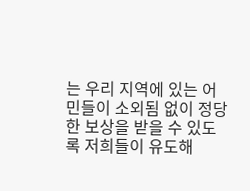는 우리 지역에 있는 어민들이 소외됨 없이 정당한 보상을 받을 수 있도록 저희들이 유도해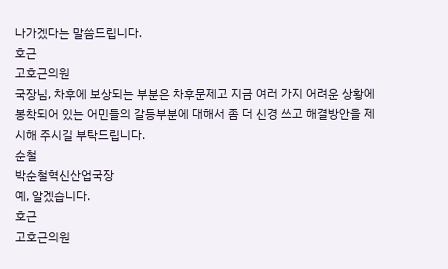나가겠다는 말씀드립니다.
호근
고호근의원
국장님, 차후에 보상되는 부분은 차후문제고 지금 여러 가지 어려운 상황에 봉착되어 있는 어민들의 갈등부분에 대해서 좀 더 신경 쓰고 해결방안을 제시해 주시길 부탁드립니다.
순철
박순철혁신산업국장
예, 알겠습니다.
호근
고호근의원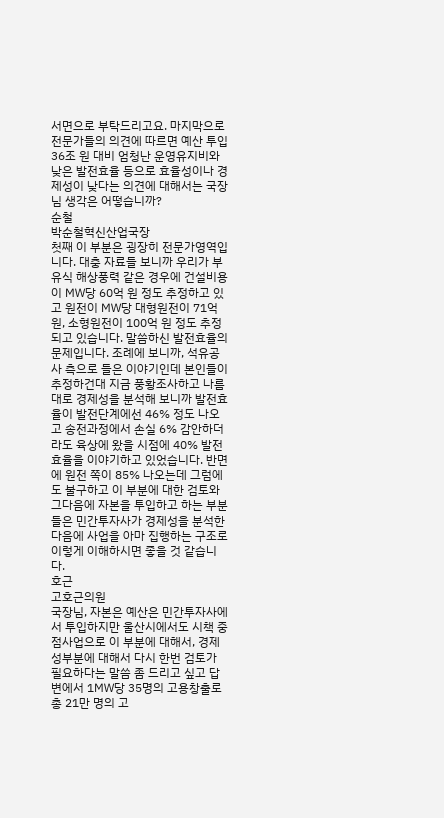서면으로 부탁드리고요. 마지막으로 전문가들의 의견에 따르면 예산 투입 36조 원 대비 엄청난 운영유지비와 낮은 발전효율 등으로 효율성이나 경제성이 낮다는 의견에 대해서는 국장님 생각은 어떻습니까?
순철
박순철혁신산업국장
첫째 이 부분은 굉장히 전문가영역입니다. 대충 자료들 보니까 우리가 부유식 해상풍력 같은 경우에 건설비용이 ㎿당 60억 원 정도 추정하고 있고 원전이 ㎿당 대형원전이 71억 원, 소형원전이 100억 원 정도 추정되고 있습니다. 말씀하신 발전효율의 문제입니다. 조례에 보니까, 석유공사 측으로 들은 이야기인데 본인들이 추정하건대 지금 풍황조사하고 나름대로 경제성을 분석해 보니까 발전효율이 발전단계에선 46% 정도 나오고 송전과정에서 손실 6% 감안하더라도 육상에 왔을 시점에 40% 발전효율을 이야기하고 있었습니다. 반면에 원전 쪽이 85% 나오는데 그럼에도 불구하고 이 부분에 대한 검토와 그다음에 자본을 투입하고 하는 부분들은 민간투자사가 경제성을 분석한 다음에 사업을 아마 집행하는 구조로 이렇게 이해하시면 좋을 것 같습니다.
호근
고호근의원
국장님, 자본은 예산은 민간투자사에서 투입하지만 울산시에서도 시책 중점사업으로 이 부분에 대해서, 경제성부분에 대해서 다시 한번 검토가 필요하다는 말씀 좀 드리고 싶고 답변에서 1㎿당 35명의 고용창출로 총 21만 명의 고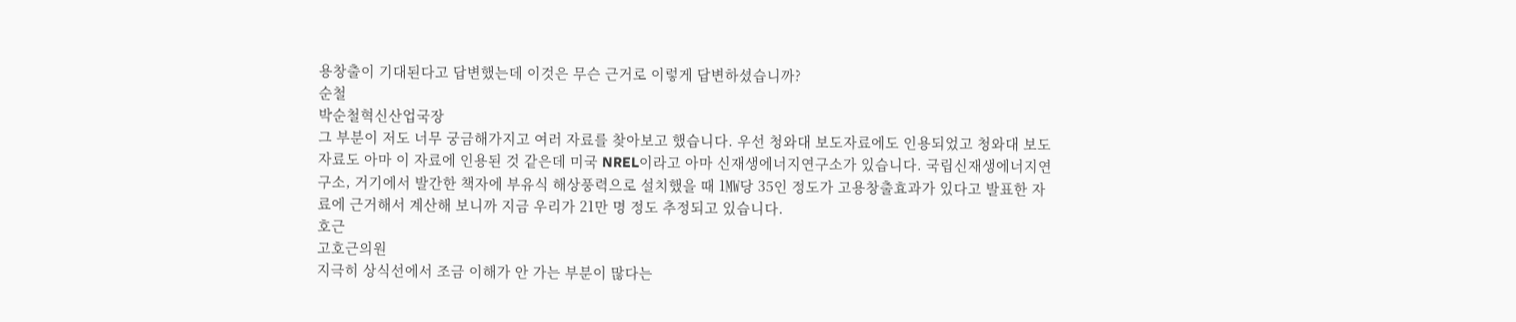용창출이 기대된다고 답변했는데 이것은 무슨 근거로 이렇게 답변하셨습니까?
순철
박순철혁신산업국장
그 부분이 저도 너무 궁금해가지고 여러 자료를 찾아보고 했습니다. 우선 청와대 보도자료에도 인용되었고 청와대 보도자료도 아마 이 자료에 인용된 것 같은데 미국 NREL이라고 아마 신재생에너지연구소가 있습니다. 국립신재생에너지연구소, 거기에서 발간한 책자에 부유식 해상풍력으로 설치했을 때 1㎿당 35인 정도가 고용창출효과가 있다고 발표한 자료에 근거해서 계산해 보니까 지금 우리가 21만 명 정도 추정되고 있습니다.
호근
고호근의원
지극히 상식선에서 조금 이해가 안 가는 부분이 많다는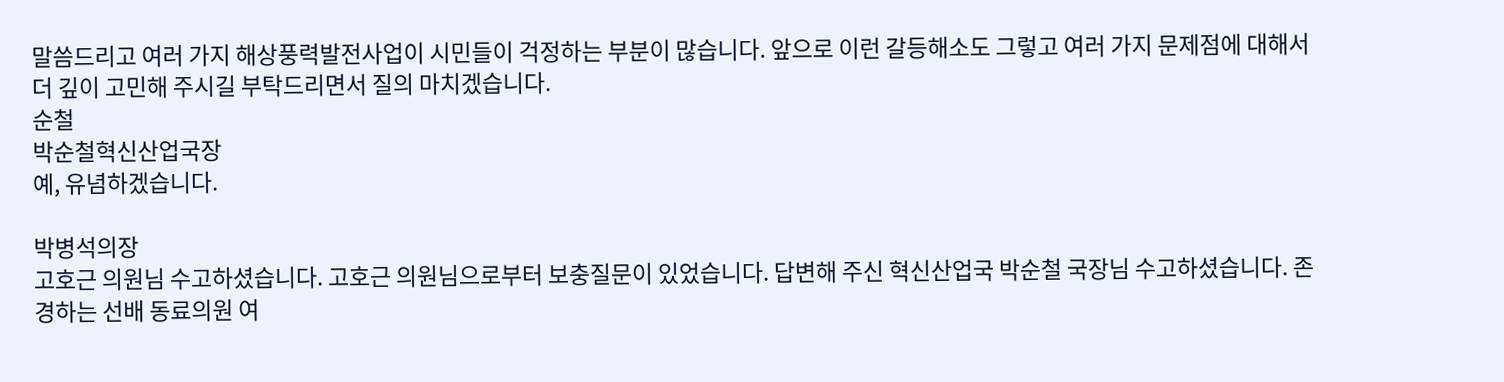말씀드리고 여러 가지 해상풍력발전사업이 시민들이 걱정하는 부분이 많습니다. 앞으로 이런 갈등해소도 그렇고 여러 가지 문제점에 대해서 더 깊이 고민해 주시길 부탁드리면서 질의 마치겠습니다.
순철
박순철혁신산업국장
예, 유념하겠습니다.

박병석의장
고호근 의원님 수고하셨습니다. 고호근 의원님으로부터 보충질문이 있었습니다. 답변해 주신 혁신산업국 박순철 국장님 수고하셨습니다. 존경하는 선배 동료의원 여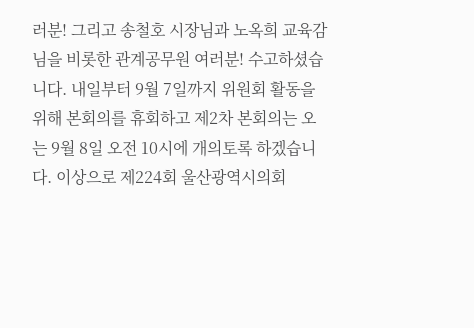러분! 그리고 송철호 시장님과 노옥희 교육감님을 비롯한 관계공무원 여러분! 수고하셨습니다. 내일부터 9월 7일까지 위원회 활동을 위해 본회의를 휴회하고 제2차 본회의는 오는 9월 8일 오전 10시에 개의토록 하겠습니다. 이상으로 제224회 울산광역시의회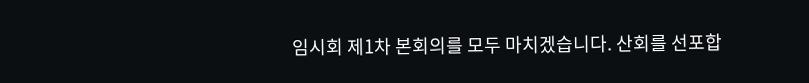임시회 제1차 본회의를 모두 마치겠습니다. 산회를 선포합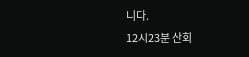니다.
12시23분 산회